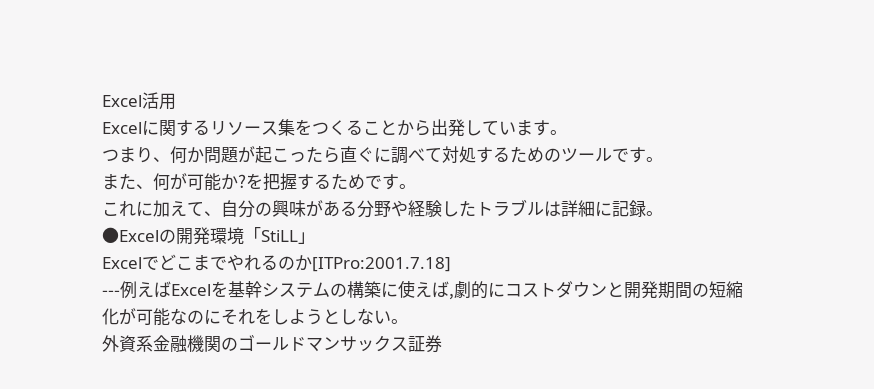Excel活用
Excelに関するリソース集をつくることから出発しています。
つまり、何か問題が起こったら直ぐに調べて対処するためのツールです。
また、何が可能か?を把握するためです。
これに加えて、自分の興味がある分野や経験したトラブルは詳細に記録。
●Excelの開発環境「StiLL」
Excelでどこまでやれるのか[ITPro:2001.7.18]
---例えばExcelを基幹システムの構築に使えば,劇的にコストダウンと開発期間の短縮
化が可能なのにそれをしようとしない。
外資系金融機関のゴールドマンサックス証券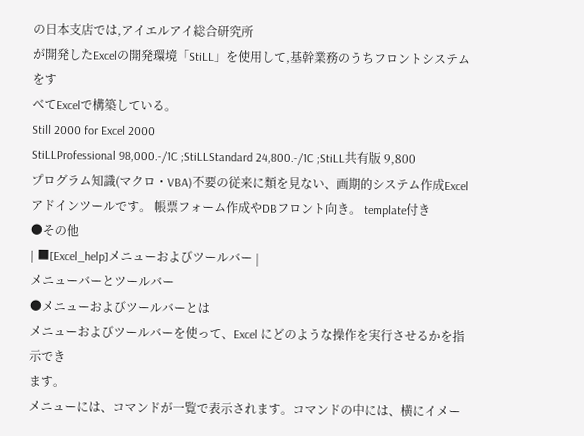の日本支店では,アイエルアイ総合研究所
が開発したExcelの開発環境「StiLL」を使用して,基幹業務のうちフロントシステムをす
べてExcelで構築している。
Still 2000 for Excel 2000
StiLLProfessional 98,000.-/1C ;StiLLStandard 24,800.-/1C ;StiLL共有版 9,800
プログラム知識(マクロ・VBA)不要の従来に類を見ない、画期的システム作成Excel
アドインツールです。 帳票フォーム作成やDBフロント向き。 template付き
●その他
| ■[Excel_help]メニューおよびツールバー |
メニューバーとツールバー
●メニューおよびツールバーとは
メニューおよびツールバーを使って、Excel にどのような操作を実行させるかを指示でき
ます。
メニューには、コマンドが一覧で表示されます。コマンドの中には、横にイメー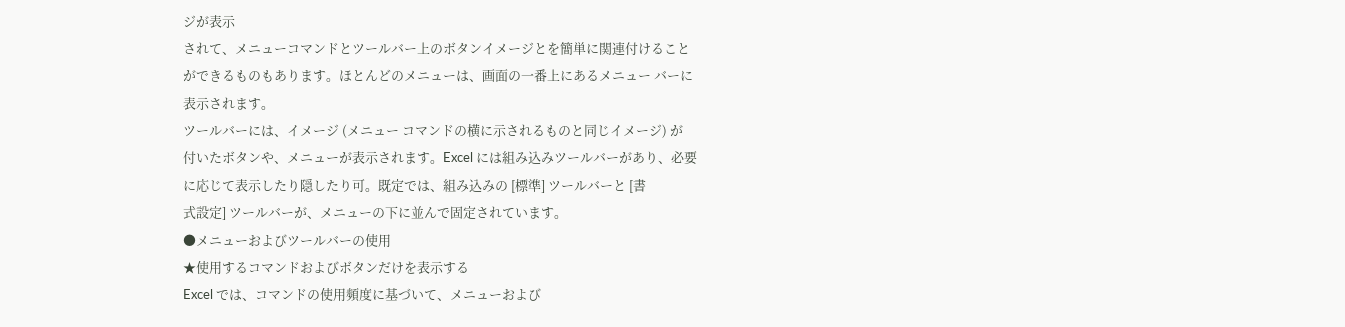ジが表示
されて、メニューコマンドとツールバー上のボタンイメージとを簡単に関連付けること
ができるものもあります。ほとんどのメニューは、画面の一番上にあるメニュー バーに
表示されます。
ツールバーには、イメージ (メニュー コマンドの横に示されるものと同じイメージ) が
付いたボタンや、メニューが表示されます。Excel には組み込みツールバーがあり、必要
に応じて表示したり隠したり可。既定では、組み込みの [標準] ツールバーと [書
式設定] ツールバーが、メニューの下に並んで固定されています。
●メニューおよびツールバーの使用
★使用するコマンドおよびボタンだけを表示する
Excel では、コマンドの使用頻度に基づいて、メニューおよび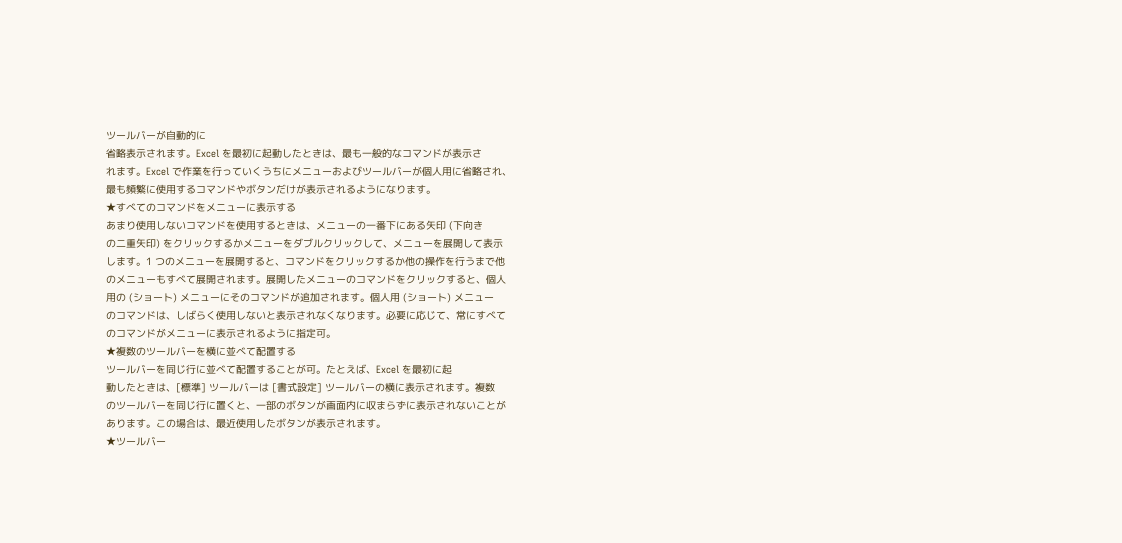ツールバーが自動的に
省略表示されます。Excel を最初に起動したときは、最も一般的なコマンドが表示さ
れます。Excel で作業を行っていくうちにメニューおよびツールバーが個人用に省略され、
最も頻繁に使用するコマンドやボタンだけが表示されるようになります。
★すべてのコマンドをメニューに表示する
あまり使用しないコマンドを使用するときは、メニューの一番下にある矢印 (下向き
の二重矢印) をクリックするかメニューをダブルクリックして、メニューを展開して表示
します。1 つのメニューを展開すると、コマンドをクリックするか他の操作を行うまで他
のメニューもすべて展開されます。展開したメニューのコマンドをクリックすると、個人
用の (ショート) メニューにそのコマンドが追加されます。個人用 (ショート) メニュー
のコマンドは、しばらく使用しないと表示されなくなります。必要に応じて、常にすべて
のコマンドがメニューに表示されるように指定可。
★複数のツールバーを横に並べて配置する
ツールバーを同じ行に並べて配置することが可。たとえば、Excel を最初に起
動したときは、[標準] ツールバーは [書式設定] ツールバーの横に表示されます。複数
のツールバーを同じ行に置くと、一部のボタンが画面内に収まらずに表示されないことが
あります。この場合は、最近使用したボタンが表示されます。
★ツールバー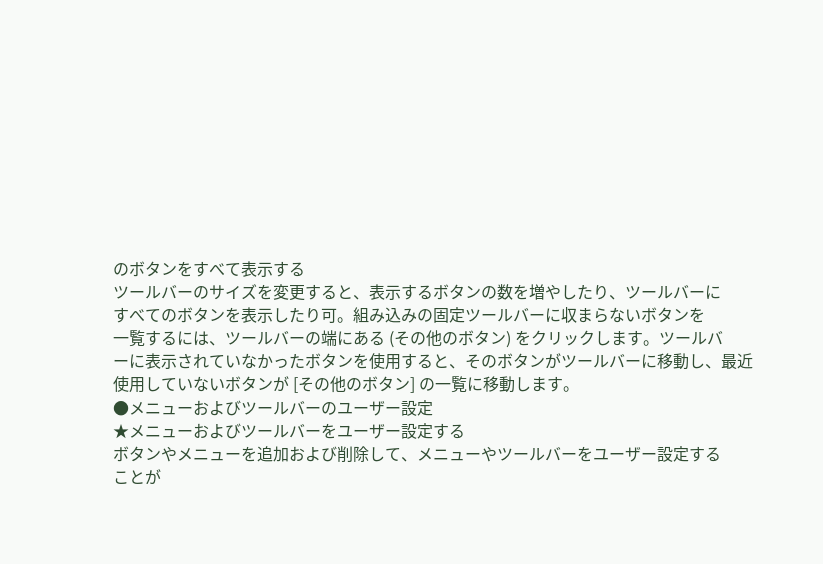のボタンをすべて表示する
ツールバーのサイズを変更すると、表示するボタンの数を増やしたり、ツールバーに
すべてのボタンを表示したり可。組み込みの固定ツールバーに収まらないボタンを
一覧するには、ツールバーの端にある (その他のボタン) をクリックします。ツールバ
ーに表示されていなかったボタンを使用すると、そのボタンがツールバーに移動し、最近
使用していないボタンが [その他のボタン] の一覧に移動します。
●メニューおよびツールバーのユーザー設定
★メニューおよびツールバーをユーザー設定する
ボタンやメニューを追加および削除して、メニューやツールバーをユーザー設定する
ことが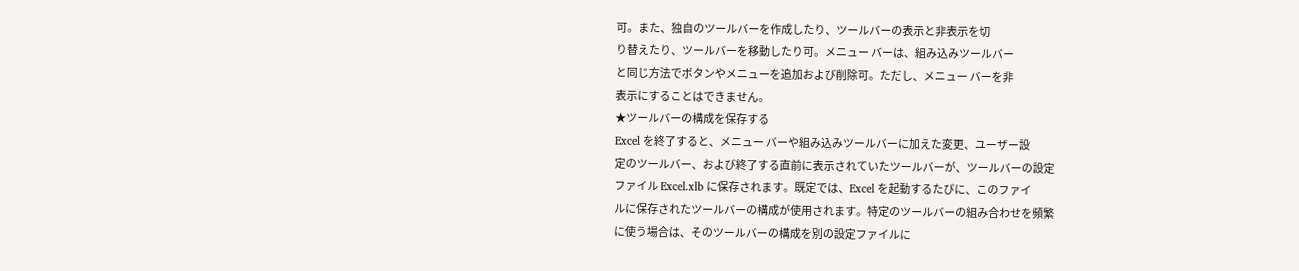可。また、独自のツールバーを作成したり、ツールバーの表示と非表示を切
り替えたり、ツールバーを移動したり可。メニュー バーは、組み込みツールバー
と同じ方法でボタンやメニューを追加および削除可。ただし、メニュー バーを非
表示にすることはできません。
★ツールバーの構成を保存する
Excel を終了すると、メニュー バーや組み込みツールバーに加えた変更、ユーザー設
定のツールバー、および終了する直前に表示されていたツールバーが、ツールバーの設定
ファイル Excel.xlb に保存されます。既定では、Excel を起動するたびに、このファイ
ルに保存されたツールバーの構成が使用されます。特定のツールバーの組み合わせを頻繁
に使う場合は、そのツールバーの構成を別の設定ファイルに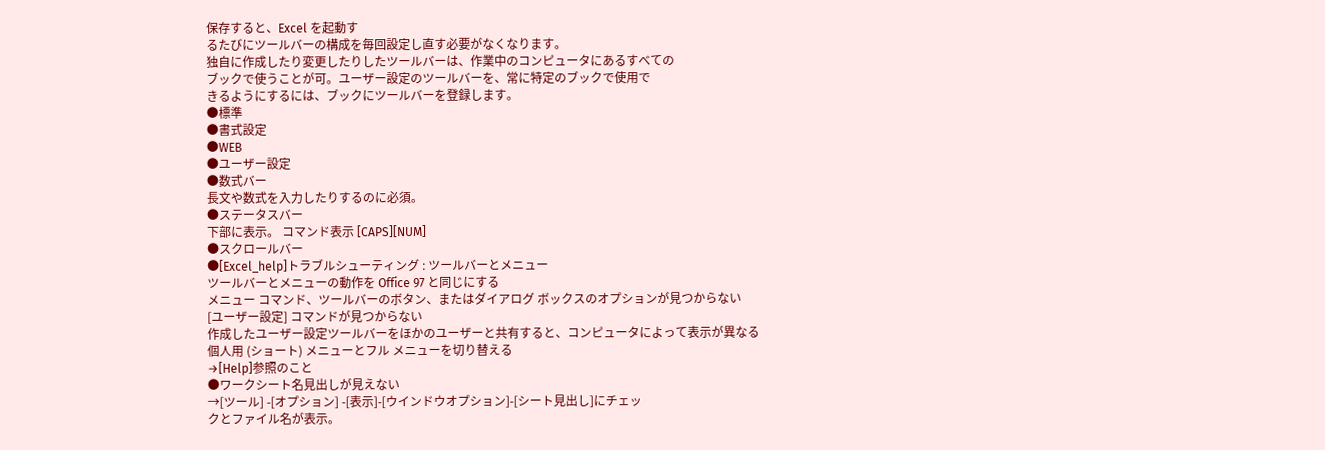保存すると、Excel を起動す
るたびにツールバーの構成を毎回設定し直す必要がなくなります。
独自に作成したり変更したりしたツールバーは、作業中のコンピュータにあるすべての
ブックで使うことが可。ユーザー設定のツールバーを、常に特定のブックで使用で
きるようにするには、ブックにツールバーを登録します。
●標準
●書式設定
●WEB
●ユーザー設定
●数式バー
長文や数式を入力したりするのに必須。
●ステータスバー
下部に表示。 コマンド表示 [CAPS][NUM]
●スクロールバー
●[Excel_help]トラブルシューティング : ツールバーとメニュー
ツールバーとメニューの動作を Office 97 と同じにする
メニュー コマンド、ツールバーのボタン、またはダイアログ ボックスのオプションが見つからない
[ユーザー設定] コマンドが見つからない
作成したユーザー設定ツールバーをほかのユーザーと共有すると、コンピュータによって表示が異なる
個人用 (ショート) メニューとフル メニューを切り替える
→[Help]参照のこと
●ワークシート名見出しが見えない
→[ツール] -[オプション] -[表示]-[ウインドウオプション]-[シート見出し]にチェッ
クとファイル名が表示。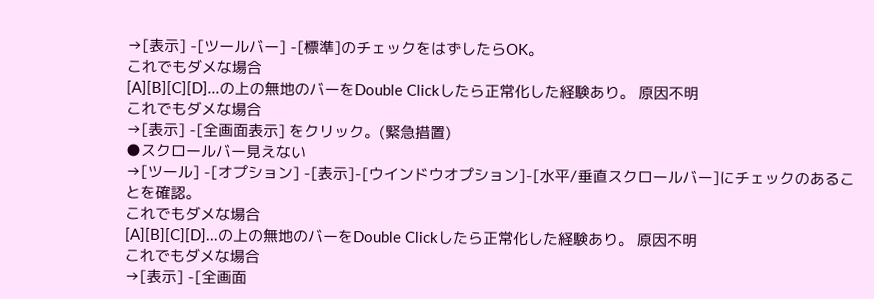→[表示] -[ツールバー] -[標準]のチェックをはずしたらOK。
これでもダメな場合
[A][B][C][D]...の上の無地のバーをDouble Clickしたら正常化した経験あり。 原因不明
これでもダメな場合
→[表示] -[全画面表示] をクリック。(緊急措置)
●スクロールバー見えない
→[ツール] -[オプション] -[表示]-[ウインドウオプション]-[水平/垂直スクロールバー]にチェックのあることを確認。
これでもダメな場合
[A][B][C][D]...の上の無地のバーをDouble Clickしたら正常化した経験あり。 原因不明
これでもダメな場合
→[表示] -[全画面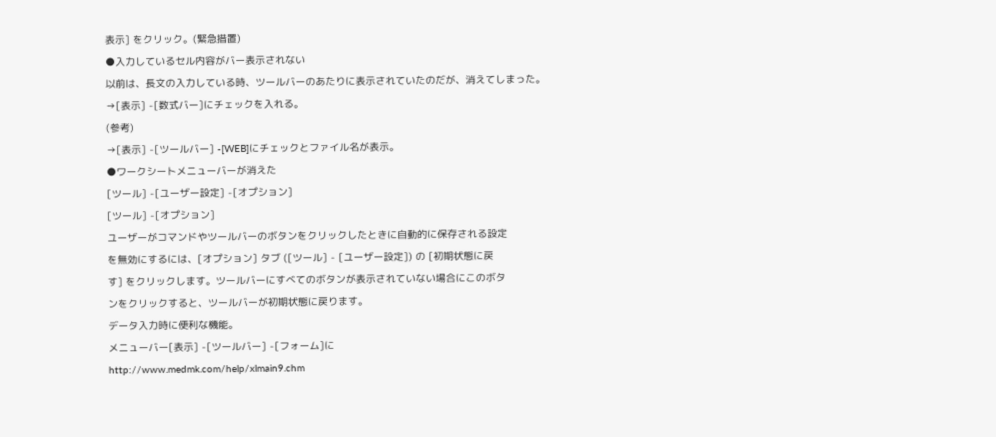表示] をクリック。(緊急措置)
●入力しているセル内容がバー表示されない
以前は、長文の入力している時、ツールバーのあたりに表示されていたのだが、消えてしまった。
→[表示] -[数式バー]にチェックを入れる。
(参考)
→[表示] -[ツールバー] -[WEB]にチェックとファイル名が表示。
●ワークシートメニューバーが消えた
[ツール] -[ユーザー設定] -[オプション]
[ツール] -[オプション]
ユーザーがコマンドやツールバーのボタンをクリックしたときに自動的に保存される設定
を無効にするには、[オプション] タブ ([ツール] - [ユーザー設定]) の [初期状態に戻
す] をクリックします。ツールバーにすべてのボタンが表示されていない場合にこのボタ
ンをクリックすると、ツールバーが初期状態に戻ります。
データ入力時に便利な機能。
メニューバー[表示] -[ツールバー] -[フォーム]に
http://www.medmk.com/help/xlmain9.chm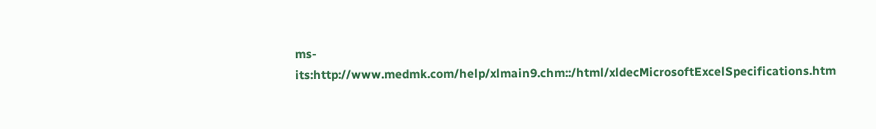ms-its:http://www.medmk.com/help/xlmain9.chm::/html/xldecMicrosoftExcelSpecifications.htm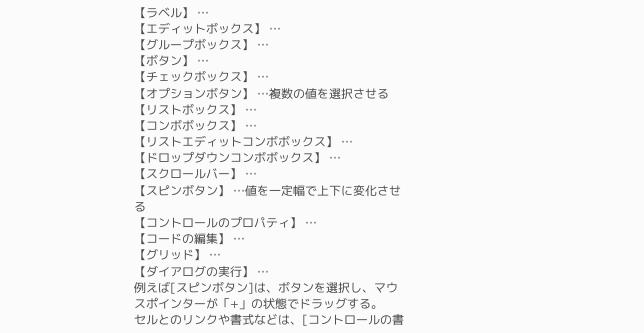【ラベル】 …
【エディットボックス】 …
【グループボックス】 …
【ボタン】 …
【チェックボックス】 …
【オプションボタン】 …複数の値を選択させる
【リストボックス】 …
【コンボボックス】 …
【リストエディットコンボボックス】 …
【ドロップダウンコンボボックス】 …
【スクロールバー】 …
【スピンボタン】 …値を一定幅で上下に変化させる
【コントロールのプロパティ】 …
【コードの編集】 …
【グリッド】 …
【ダイアログの実行】 …
例えば[スピンボタン]は、ボタンを選択し、マウスポインターが「+」の状態でドラッグする。
セルとのリンクや書式などは、[コントロールの書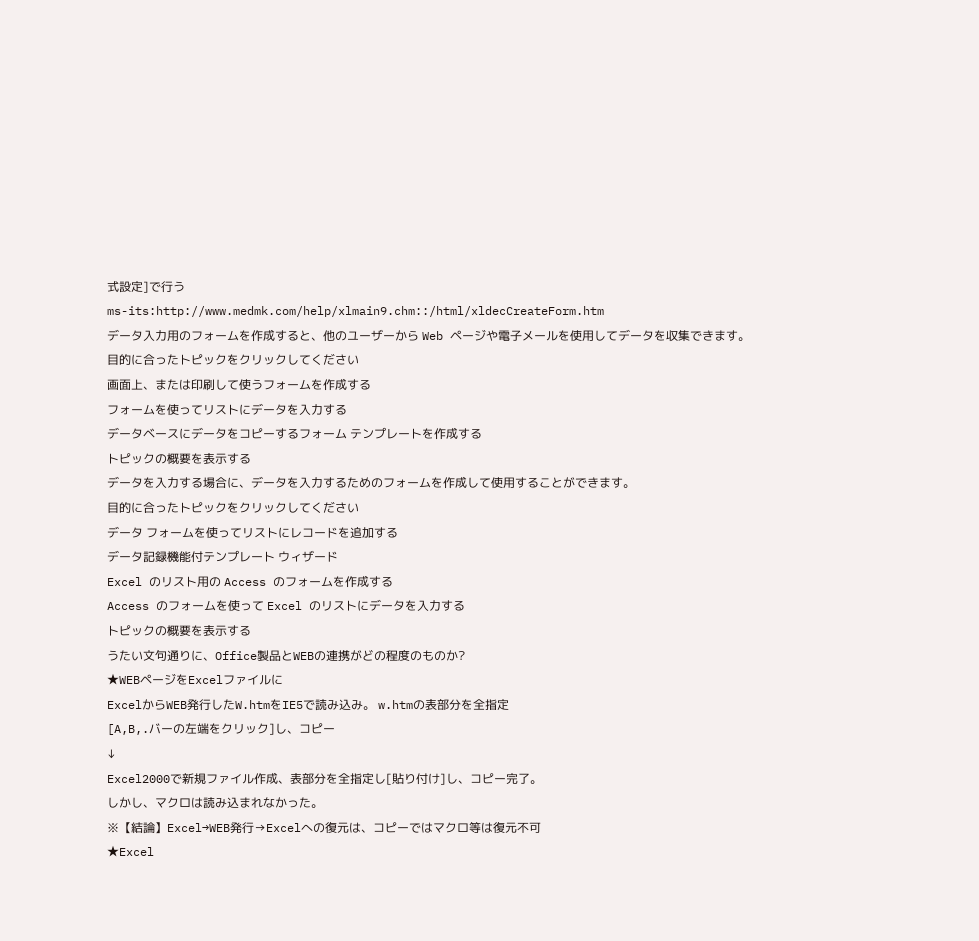式設定]で行う
ms-its:http://www.medmk.com/help/xlmain9.chm::/html/xldecCreateForm.htm
データ入力用のフォームを作成すると、他のユーザーから Web ページや電子メールを使用してデータを収集できます。
目的に合ったトピックをクリックしてください
画面上、または印刷して使うフォームを作成する
フォームを使ってリストにデータを入力する
データベースにデータをコピーするフォーム テンプレートを作成する
トピックの概要を表示する
データを入力する場合に、データを入力するためのフォームを作成して使用することができます。
目的に合ったトピックをクリックしてください
データ フォームを使ってリストにレコードを追加する
データ記録機能付テンプレート ウィザード
Excel のリスト用の Access のフォームを作成する
Access のフォームを使って Excel のリストにデータを入力する
トピックの概要を表示する
うたい文句通りに、Office製品とWEBの連携がどの程度のものか?
★WEBページをExcelファイルに
ExcelからWEB発行したW.htmをIE5で読み込み。 w.htmの表部分を全指定
[A,B,.バーの左端をクリック]し、コピー
↓
Excel2000で新規ファイル作成、表部分を全指定し[貼り付け]し、コピー完了。
しかし、マクロは読み込まれなかった。
※【結論】Excel→WEB発行→Excelへの復元は、コピーではマクロ等は復元不可
★Excel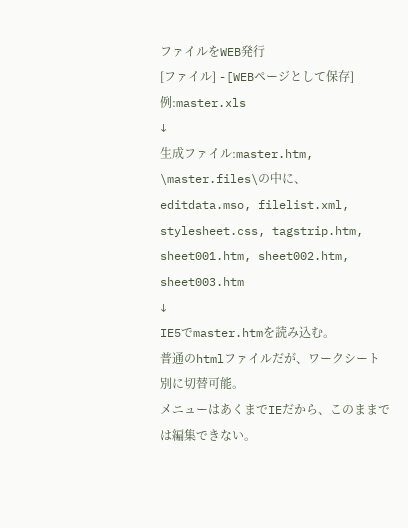ファイルをWEB発行
[ファイル] -[WEBページとして保存] 例:master.xls
↓
生成ファイル:master.htm, \master.files\の中に、editdata.mso, filelist.xml,
stylesheet.css, tagstrip.htm, sheet001.htm, sheet002.htm, sheet003.htm
↓
IE5でmaster.htmを読み込む。
普通のhtmlファイルだが、ワークシート別に切替可能。
メニューはあくまでIEだから、このままでは編集できない。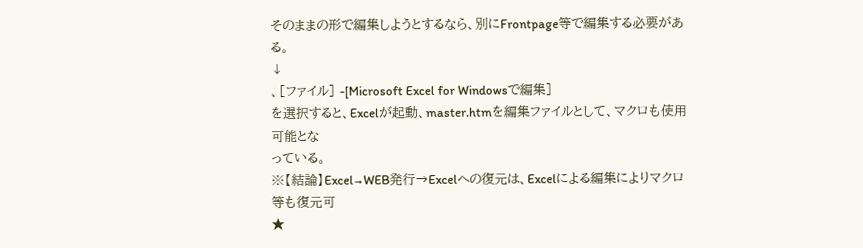そのままの形で編集しようとするなら、別にFrontpage等で編集する必要がある。
↓
、[ファイル] -[Microsoft Excel for Windowsで編集]
を選択すると、Excelが起動、master.htmを編集ファイルとして、マクロも使用可能とな
っている。
※【結論】Excel→WEB発行→Excelへの復元は、Excelによる編集によりマクロ等も復元可
★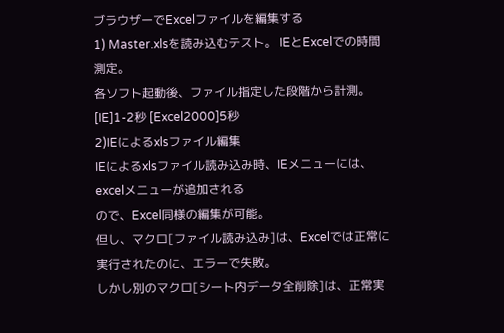ブラウザーでExcelファイルを編集する
1) Master.xlsを読み込むテスト。 IEとExcelでの時間測定。
各ソフト起動後、ファイル指定した段階から計測。
[IE]1-2秒 [Excel2000]5秒
2)IEによるxlsファイル編集
IEによるxlsファイル読み込み時、IEメニューには、excelメニューが追加される
ので、Excel同様の編集が可能。
但し、マクロ[ファイル読み込み]は、Excelでは正常に実行されたのに、エラーで失敗。
しかし別のマクロ[シート内データ全削除]は、正常実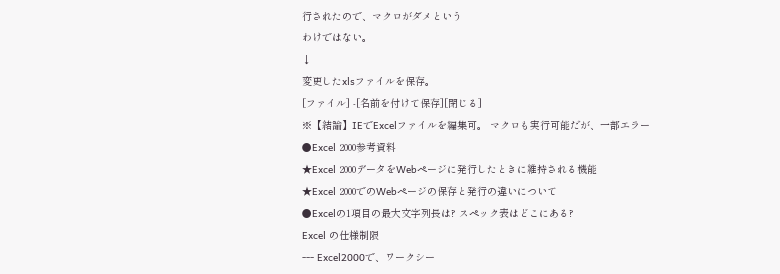行されたので、マクロがダメという
わけではない。
↓
変更したxlsファイルを保存。
[ファイル] -[名前を付けて保存][閉じる]
※【結論】IEでExcelファイルを編集可。 マクロも実行可能だが、一部エラー
●Excel 2000参考資料
★Excel 2000データをWebページに発行したときに維持される機能
★Excel 2000でのWebページの保存と発行の違いについて
●Excelの1項目の最大文字列長は? スペック表はどこにある?
Excel の仕様制限
--- Excel2000で、ワークシー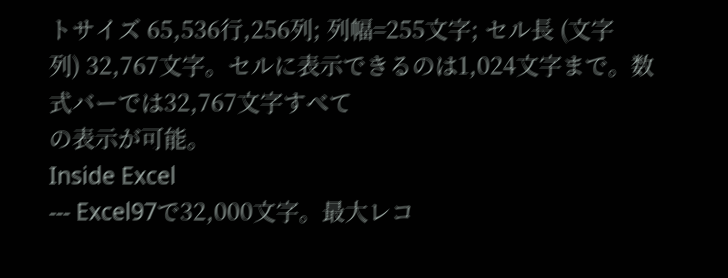トサイズ 65,536行,256列; 列幅=255文字; セル長 (文字
列) 32,767文字。セルに表示できるのは1,024文字まで。数式バーでは32,767文字すべて
の表示が可能。
Inside Excel
--- Excel97で32,000文字。最大レコ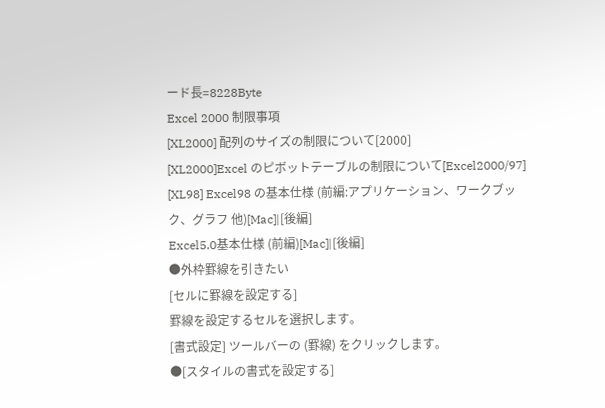ード長=8228Byte
Excel 2000 制限事項
[XL2000] 配列のサイズの制限について[2000]
[XL2000]Excel のピボットテーブルの制限について[Excel2000/97]
[XL98] Excel98 の基本仕様 (前編:アプリケーション、ワークブック、グラフ 他)[Mac]|[後編]
Excel5.0基本仕様 (前編)[Mac]|[後編]
●外枠罫線を引きたい
[セルに罫線を設定する]
罫線を設定するセルを選択します。
[書式設定] ツールバーの (罫線) をクリックします。
●[スタイルの書式を設定する]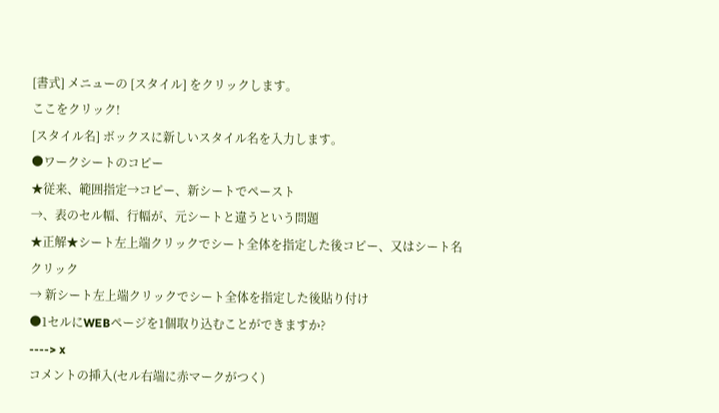[書式] メニューの [スタイル] をクリックします。
ここをクリック!
[スタイル名] ボックスに新しいスタイル名を入力します。
●ワークシートのコピー
★従来、範囲指定→コピー、新シートでペースト
→、表のセル幅、行幅が、元シートと違うという問題
★正解★シート左上端クリックでシート全体を指定した後コピー、又はシート名クリック
→ 新シート左上端クリックでシート全体を指定した後貼り付け
●1セルにWEBページを1個取り込むことができますか?
----> x
コメントの挿入(セル右端に赤マークがつく)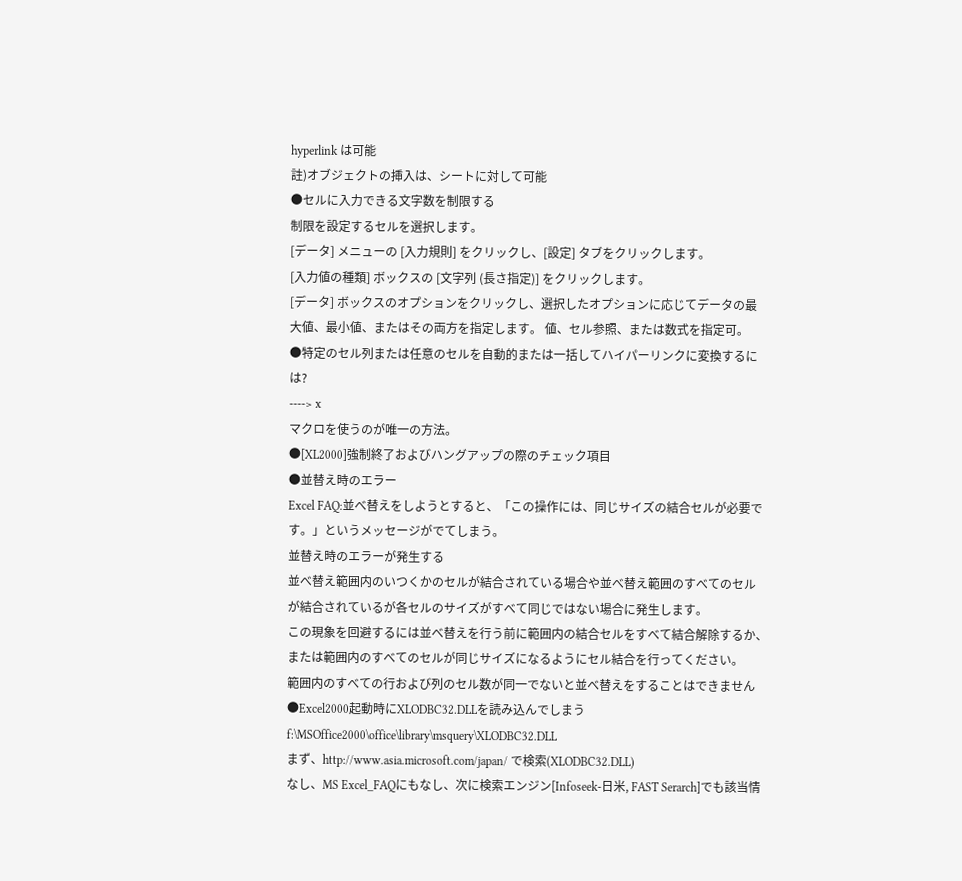hyperlink は可能
註)オブジェクトの挿入は、シートに対して可能
●セルに入力できる文字数を制限する
制限を設定するセルを選択します。
[データ] メニューの [入力規則] をクリックし、[設定] タブをクリックします。
[入力値の種類] ボックスの [文字列 (長さ指定)] をクリックします。
[データ] ボックスのオプションをクリックし、選択したオプションに応じてデータの最
大値、最小値、またはその両方を指定します。 値、セル参照、または数式を指定可。
●特定のセル列または任意のセルを自動的または一括してハイパーリンクに変換するには?
----> x
マクロを使うのが唯一の方法。
●[XL2000]強制終了およびハングアップの際のチェック項目
●並替え時のエラー
Excel FAQ:並べ替えをしようとすると、「この操作には、同じサイズの結合セルが必要です。」というメッセージがでてしまう。
並替え時のエラーが発生する
並べ替え範囲内のいつくかのセルが結合されている場合や並べ替え範囲のすべてのセル
が結合されているが各セルのサイズがすべて同じではない場合に発生します。
この現象を回避するには並べ替えを行う前に範囲内の結合セルをすべて結合解除するか、
または範囲内のすべてのセルが同じサイズになるようにセル結合を行ってください。
範囲内のすべての行および列のセル数が同一でないと並べ替えをすることはできません
●Excel2000起動時にXLODBC32.DLLを読み込んでしまう
f:\MSOffice2000\office\library\msquery\XLODBC32.DLL
まず、http://www.asia.microsoft.com/japan/ で検索(XLODBC32.DLL)
なし、MS Excel_FAQにもなし、次に検索エンジン[Infoseek-日米, FAST Serarch]でも該当情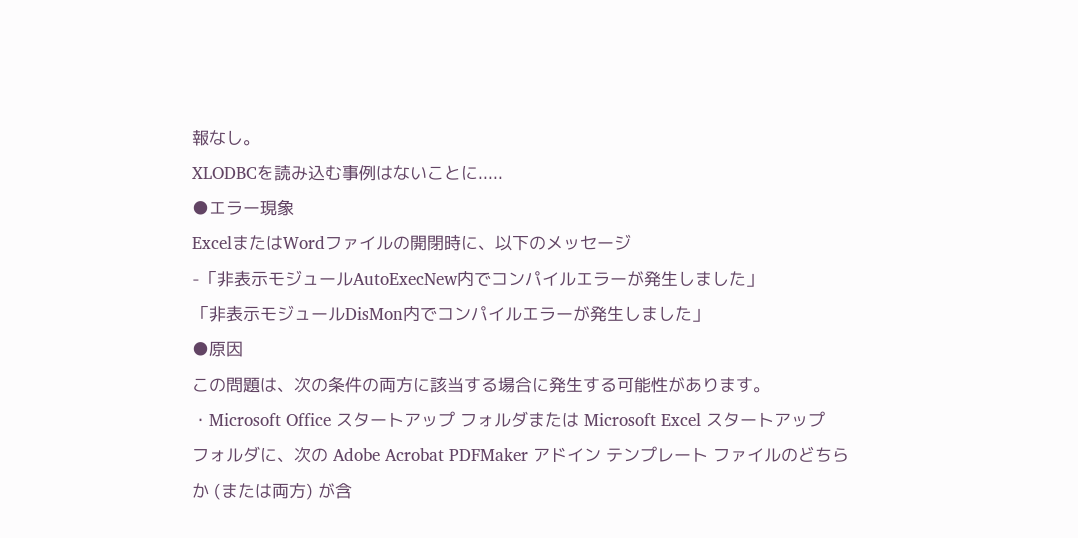報なし。
XLODBCを読み込む事例はないことに.....
●エラー現象
ExcelまたはWordファイルの開閉時に、以下のメッセージ
-「非表示モジュールAutoExecNew内でコンパイルエラーが発生しました」
「非表示モジュールDisMon内でコンパイルエラーが発生しました」
●原因
この問題は、次の条件の両方に該当する場合に発生する可能性があります。
・Microsoft Office スタートアップ フォルダまたは Microsoft Excel スタートアップ
フォルダに、次の Adobe Acrobat PDFMaker アドイン テンプレート ファイルのどちらか (または両方) が含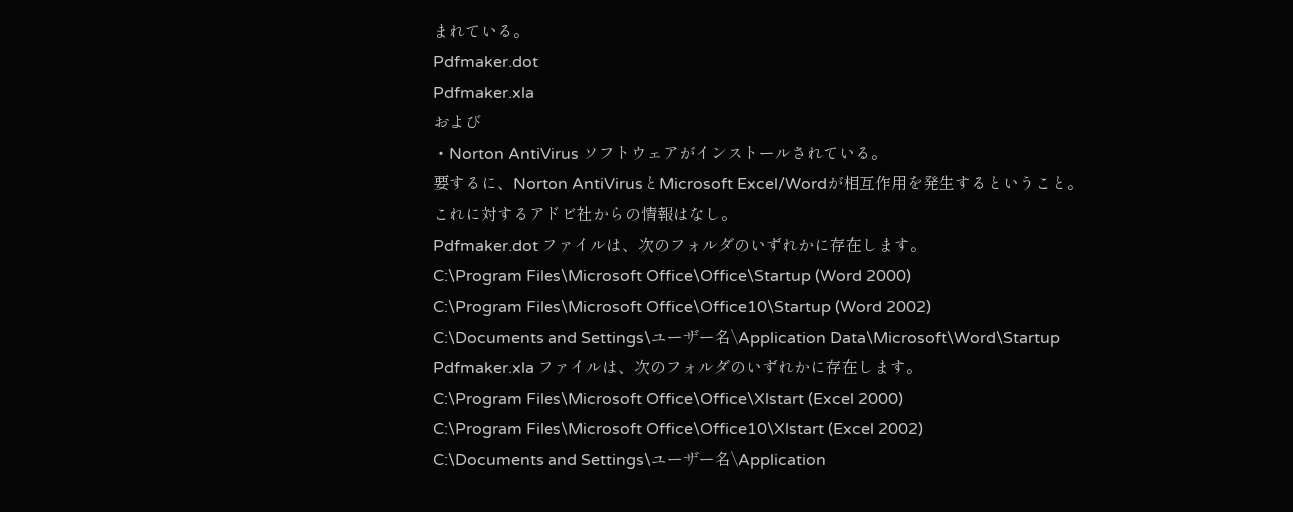まれている。
Pdfmaker.dot
Pdfmaker.xla
および
・Norton AntiVirus ソフトウェアがインストールされている。
要するに、Norton AntiVirusとMicrosoft Excel/Wordが相互作用を発生するということ。
これに対するアドビ社からの情報はなし。
Pdfmaker.dot ファイルは、次のフォルダのいずれかに存在します。
C:\Program Files\Microsoft Office\Office\Startup (Word 2000)
C:\Program Files\Microsoft Office\Office10\Startup (Word 2002)
C:\Documents and Settings\ユーザー名\Application Data\Microsoft\Word\Startup
Pdfmaker.xla ファイルは、次のフォルダのいずれかに存在します。
C:\Program Files\Microsoft Office\Office\Xlstart (Excel 2000)
C:\Program Files\Microsoft Office\Office10\Xlstart (Excel 2002)
C:\Documents and Settings\ユーザー名\Application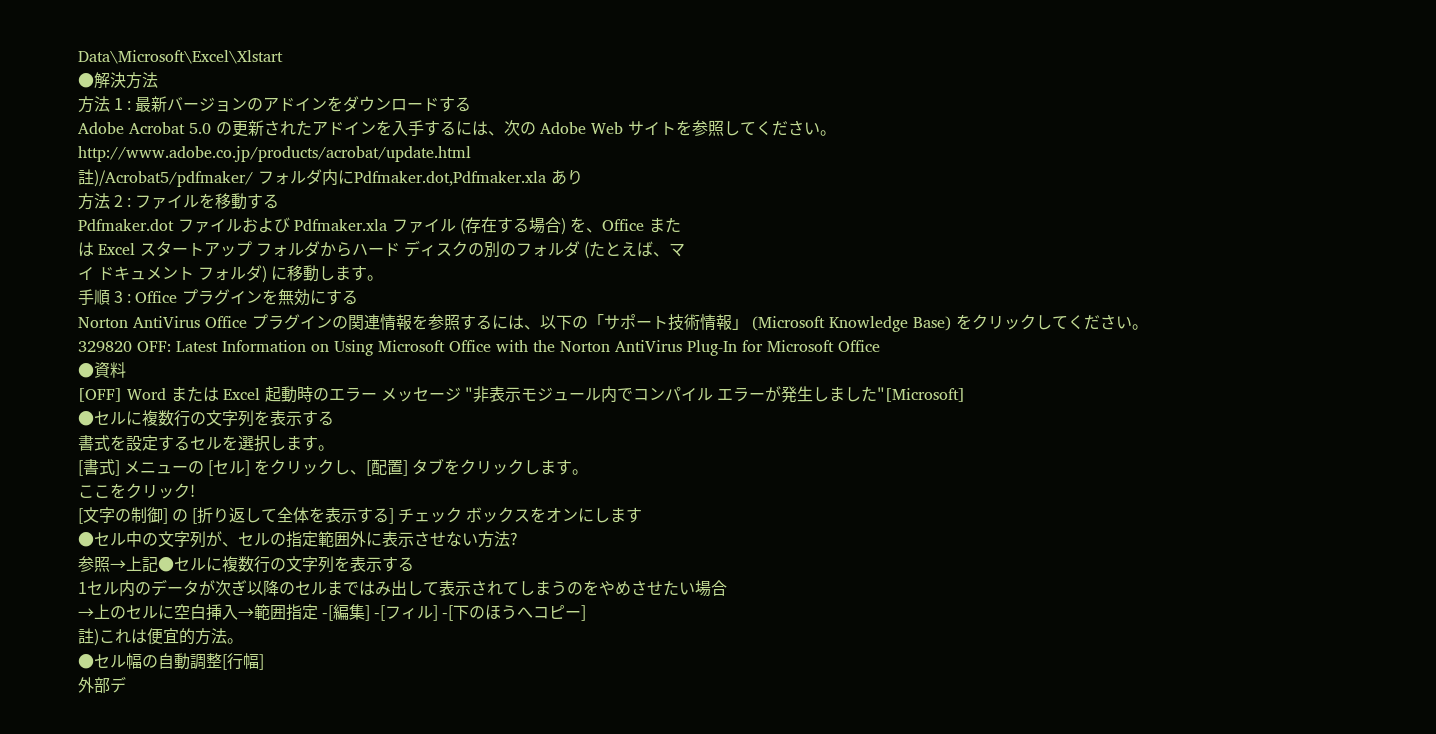Data\Microsoft\Excel\Xlstart
●解決方法
方法 1 : 最新バージョンのアドインをダウンロードする
Adobe Acrobat 5.0 の更新されたアドインを入手するには、次の Adobe Web サイトを参照してください。
http://www.adobe.co.jp/products/acrobat/update.html
註)/Acrobat5/pdfmaker/ フォルダ内にPdfmaker.dot,Pdfmaker.xla あり
方法 2 : ファイルを移動する
Pdfmaker.dot ファイルおよび Pdfmaker.xla ファイル (存在する場合) を、Office また
は Excel スタートアップ フォルダからハード ディスクの別のフォルダ (たとえば、マ
イ ドキュメント フォルダ) に移動します。
手順 3 : Office プラグインを無効にする
Norton AntiVirus Office プラグインの関連情報を参照するには、以下の「サポート技術情報」 (Microsoft Knowledge Base) をクリックしてください。
329820 OFF: Latest Information on Using Microsoft Office with the Norton AntiVirus Plug-In for Microsoft Office
●資料
[OFF] Word または Excel 起動時のエラー メッセージ "非表示モジュール内でコンパイル エラーが発生しました"[Microsoft]
●セルに複数行の文字列を表示する
書式を設定するセルを選択します。
[書式] メニューの [セル] をクリックし、[配置] タブをクリックします。
ここをクリック!
[文字の制御] の [折り返して全体を表示する] チェック ボックスをオンにします
●セル中の文字列が、セルの指定範囲外に表示させない方法?
参照→上記●セルに複数行の文字列を表示する
1セル内のデータが次ぎ以降のセルまではみ出して表示されてしまうのをやめさせたい場合
→上のセルに空白挿入→範囲指定 -[編集] -[フィル] -[下のほうへコピー]
註)これは便宜的方法。
●セル幅の自動調整[行幅]
外部デ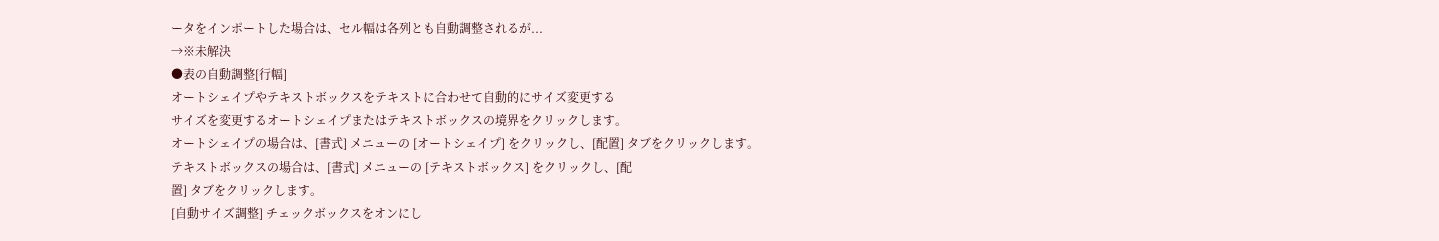ータをインポートした場合は、セル幅は各列とも自動調整されるが...
→※未解決
●表の自動調整[行幅]
オートシェイプやテキストボックスをテキストに合わせて自動的にサイズ変更する
サイズを変更するオートシェイプまたはテキストボックスの境界をクリックします。
オートシェイプの場合は、[書式] メニューの [オートシェイプ] をクリックし、[配置] タブをクリックします。
テキストボックスの場合は、[書式] メニューの [テキストボックス] をクリックし、[配
置] タブをクリックします。
[自動サイズ調整] チェックボックスをオンにし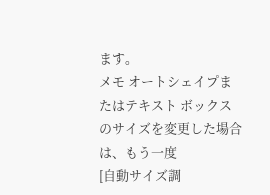ます。
メモ オートシェイプまたはテキスト ボックスのサイズを変更した場合は、もう一度
[自動サイズ調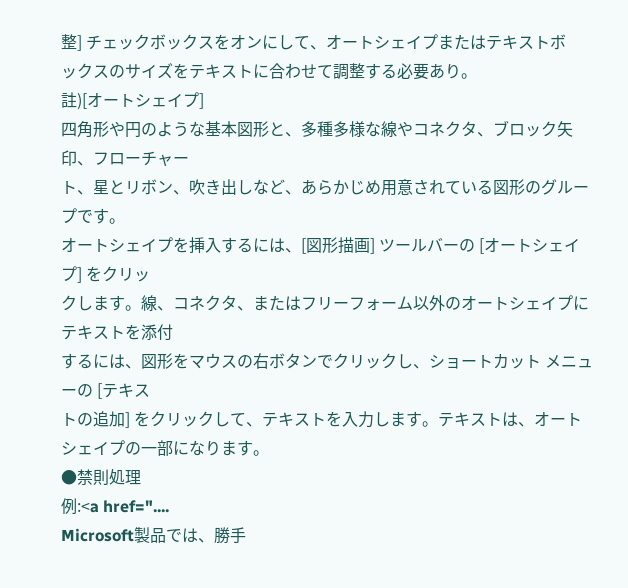整] チェックボックスをオンにして、オートシェイプまたはテキストボ
ックスのサイズをテキストに合わせて調整する必要あり。
註)[オートシェイプ]
四角形や円のような基本図形と、多種多様な線やコネクタ、ブロック矢印、フローチャー
ト、星とリボン、吹き出しなど、あらかじめ用意されている図形のグループです。
オートシェイプを挿入するには、[図形描画] ツールバーの [オートシェイプ] をクリッ
クします。線、コネクタ、またはフリーフォーム以外のオートシェイプにテキストを添付
するには、図形をマウスの右ボタンでクリックし、ショートカット メニューの [テキス
トの追加] をクリックして、テキストを入力します。テキストは、オートシェイプの一部になります。
●禁則処理
例:<a href="....
Microsoft製品では、勝手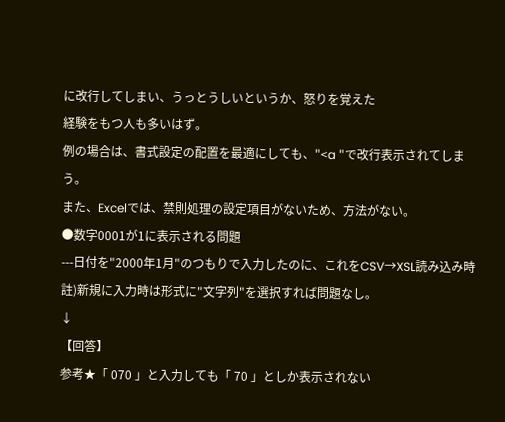に改行してしまい、うっとうしいというか、怒りを覚えた
経験をもつ人も多いはず。
例の場合は、書式設定の配置を最適にしても、"<a "で改行表示されてしまう。
また、Excelでは、禁則処理の設定項目がないため、方法がない。
●数字0001が1に表示される問題
---日付を"2000年1月"のつもりで入力したのに、これをCSV→XSL読み込み時
註)新規に入力時は形式に"文字列"を選択すれば問題なし。
↓
【回答】
参考★「 070 」と入力しても「 70 」としか表示されない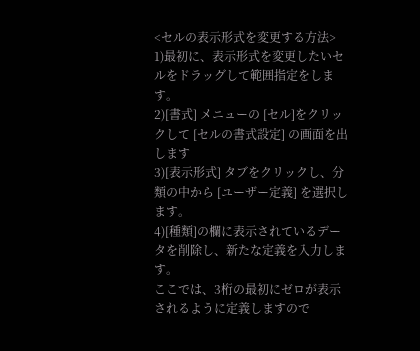<セルの表示形式を変更する方法>
1)最初に、表示形式を変更したいセルをドラッグして範囲指定をします。
2)[書式] メニューの [セル]をクリックして [セルの書式設定] の画面を出します
3)[表示形式] タブをクリックし、分類の中から [ユーザー定義] を選択します。
4)[種類]の欄に表示されているデータを削除し、新たな定義を入力します。
ここでは、3桁の最初にゼロが表示されるように定義しますので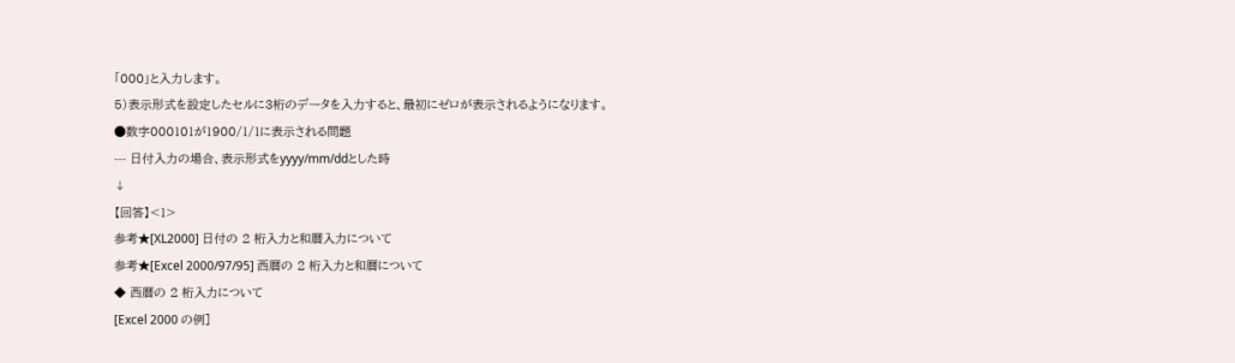「000」と入力します。
5)表示形式を設定したセルに3桁のデータを入力すると、最初にゼロが表示されるようになります。
●数字000101が1900/1/1に表示される問題
--- 日付入力の場合、表示形式をyyyy/mm/ddとした時
↓
【回答】<1>
参考★[XL2000] 日付の 2 桁入力と和暦入力について
参考★[Excel 2000/97/95] 西暦の 2 桁入力と和暦について
◆ 西暦の 2 桁入力について
[Excel 2000 の例]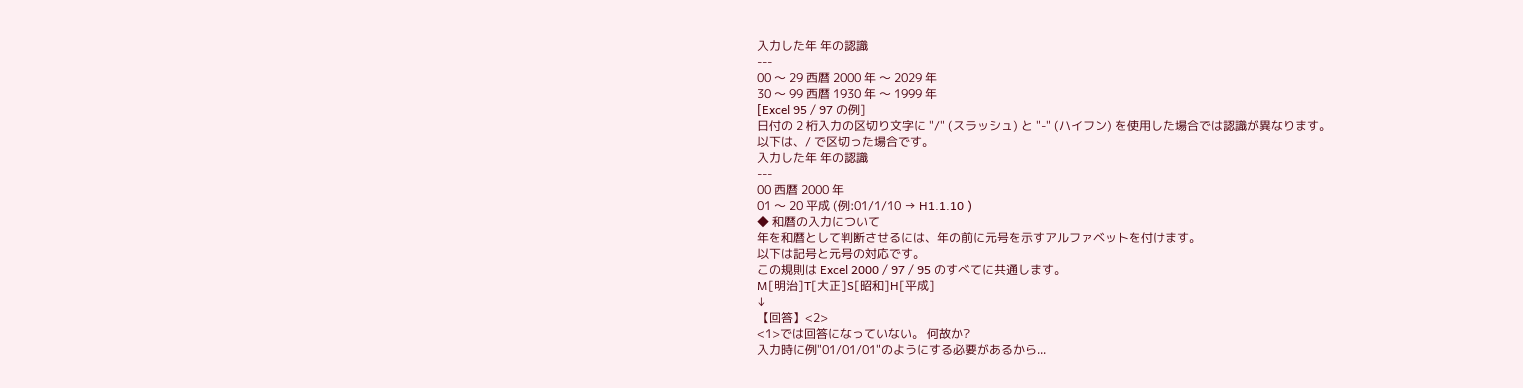入力した年 年の認識
---
00 〜 29 西暦 2000 年 〜 2029 年
30 〜 99 西暦 1930 年 〜 1999 年
[Excel 95 / 97 の例]
日付の 2 桁入力の区切り文字に "/" (スラッシュ) と "-" (ハイフン) を使用した場合では認識が異なります。
以下は、/ で区切った場合です。
入力した年 年の認識
---
00 西暦 2000 年
01 〜 20 平成 (例:01/1/10 → H1.1.10 )
◆ 和暦の入力について
年を和暦として判断させるには、年の前に元号を示すアルファベットを付けます。
以下は記号と元号の対応です。
この規則は Excel 2000 / 97 / 95 のすべてに共通します。
M[明治]T[大正]S[昭和]H[平成]
↓
【回答】<2>
<1>では回答になっていない。 何故か?
入力時に例"01/01/01"のようにする必要があるから...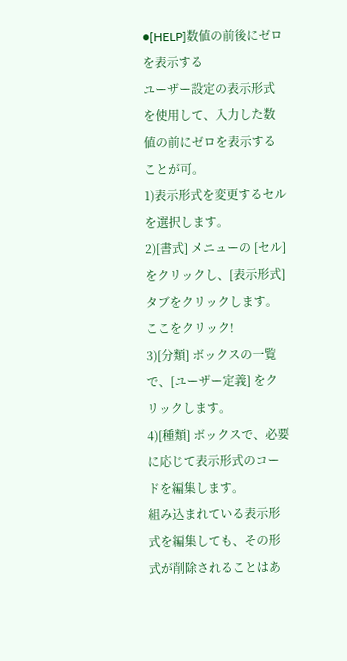●[HELP]数値の前後にゼロを表示する
ユーザー設定の表示形式を使用して、入力した数値の前にゼロを表示することが可。
1)表示形式を変更するセルを選択します。
2)[書式] メニューの [セル] をクリックし、[表示形式] タブをクリックします。
ここをクリック!
3)[分類] ボックスの一覧で、[ユーザー定義] をクリックします。
4)[種類] ボックスで、必要に応じて表示形式のコードを編集します。
組み込まれている表示形式を編集しても、その形式が削除されることはあ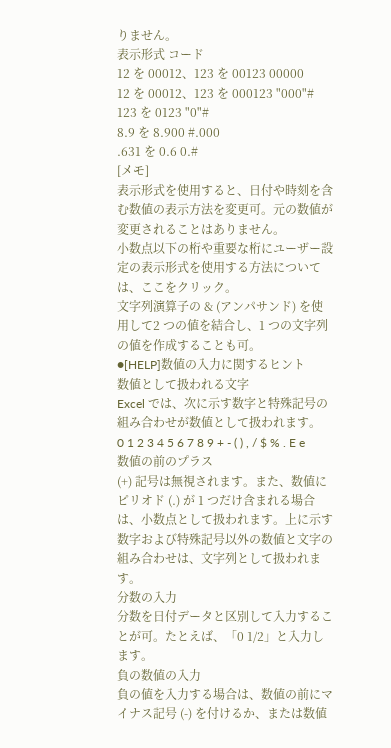りません。
表示形式 コード
12 を 00012、123 を 00123 00000
12 を 00012、123 を 000123 "000"#
123 を 0123 "0"#
8.9 を 8.900 #.000
.631 を 0.6 0.#
[メモ]
表示形式を使用すると、日付や時刻を含む数値の表示方法を変更可。元の数値が変更されることはありません。
小数点以下の桁や重要な桁にユーザー設定の表示形式を使用する方法については、ここをクリック。
文字列演算子の & (アンパサンド) を使用して2 つの値を結合し、1 つの文字列の値を作成することも可。
●[HELP]数値の入力に関するヒント
数値として扱われる文字
Excel では、次に示す数字と特殊記号の組み合わせが数値として扱われます。
0 1 2 3 4 5 6 7 8 9 + - ( ) , / $ % . E e
数値の前のプラス
(+) 記号は無視されます。また、数値にピリオド (.) が 1 つだけ含まれる場合は、小数点として扱われます。上に示す数字および特殊記号以外の数値と文字の組み合わせは、文字列として扱われます。
分数の入力
分数を日付データと区別して入力することが可。たとえば、「0 1/2」と入力します。
負の数値の入力
負の値を入力する場合は、数値の前にマイナス記号 (-) を付けるか、または数値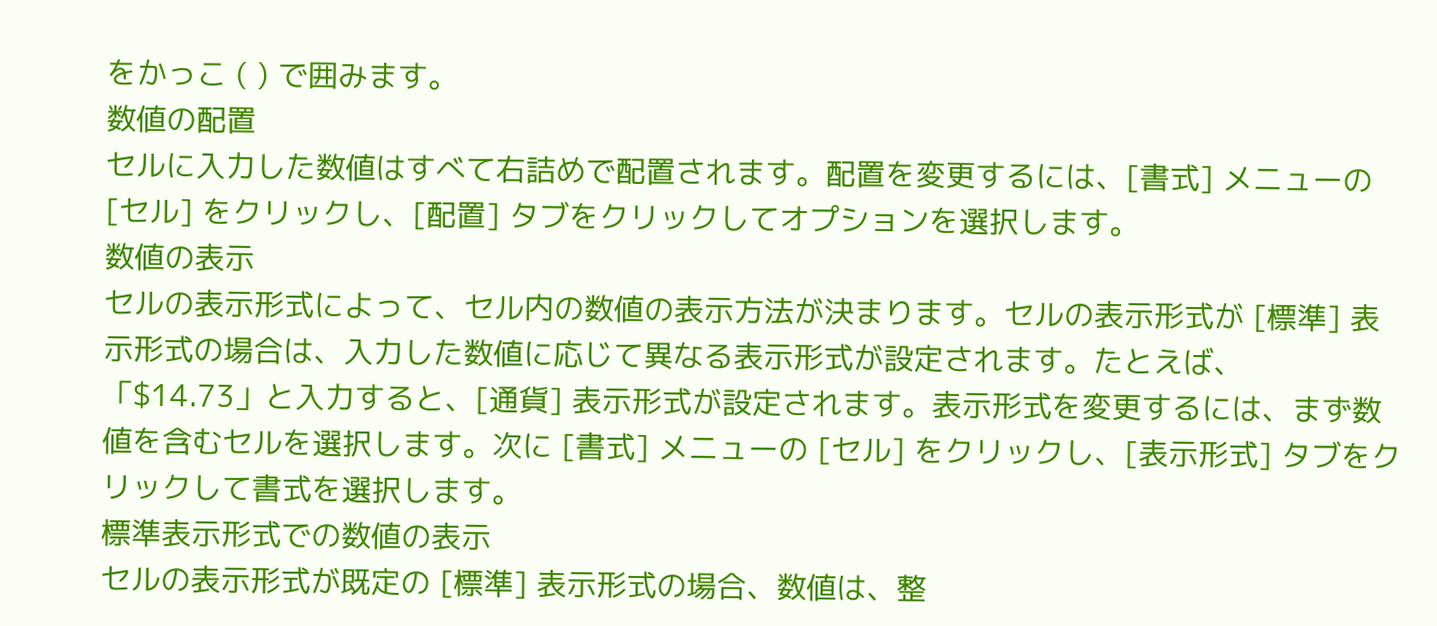をかっこ ( ) で囲みます。
数値の配置
セルに入力した数値はすべて右詰めで配置されます。配置を変更するには、[書式] メニューの [セル] をクリックし、[配置] タブをクリックしてオプションを選択します。
数値の表示
セルの表示形式によって、セル内の数値の表示方法が決まります。セルの表示形式が [標準] 表示形式の場合は、入力した数値に応じて異なる表示形式が設定されます。たとえば、「$14.73」と入力すると、[通貨] 表示形式が設定されます。表示形式を変更するには、まず数値を含むセルを選択します。次に [書式] メニューの [セル] をクリックし、[表示形式] タブをクリックして書式を選択します。
標準表示形式での数値の表示
セルの表示形式が既定の [標準] 表示形式の場合、数値は、整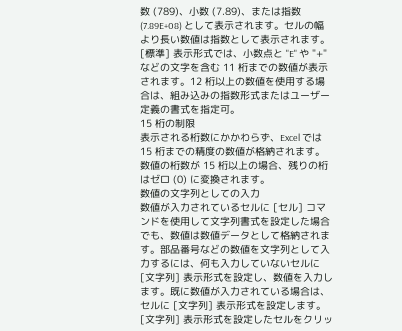数 (789)、小数 (7.89)、または指数 (7.89E+08) として表示されます。セルの幅より長い数値は指数として表示されます。[標準] 表示形式では、小数点と "E" や "+" などの文字を含む 11 桁までの数値が表示されます。12 桁以上の数値を使用する場合は、組み込みの指数形式またはユーザー定義の書式を指定可。
15 桁の制限
表示される桁数にかかわらず、Excel では 15 桁までの精度の数値が格納されます。数値の桁数が 15 桁以上の場合、残りの桁はゼロ (0) に変換されます。
数値の文字列としての入力
数値が入力されているセルに [セル] コマンドを使用して文字列書式を設定した場合でも、数値は数値データとして格納されます。部品番号などの数値を文字列として入力するには、何も入力していないセルに [文字列] 表示形式を設定し、数値を入力します。既に数値が入力されている場合は、セルに [文字列] 表示形式を設定します。[文字列] 表示形式を設定したセルをクリッ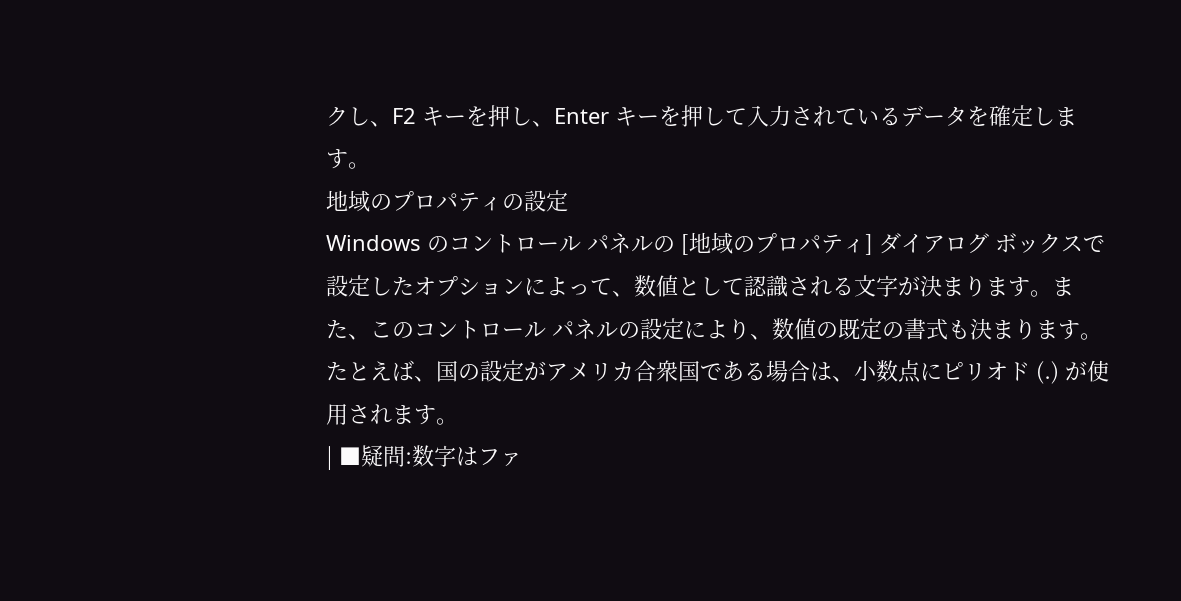クし、F2 キーを押し、Enter キーを押して入力されているデータを確定します。
地域のプロパティの設定
Windows のコントロール パネルの [地域のプロパティ] ダイアログ ボックスで設定したオプションによって、数値として認識される文字が決まります。また、このコントロール パネルの設定により、数値の既定の書式も決まります。たとえば、国の設定がアメリカ合衆国である場合は、小数点にピリオド (.) が使用されます。
| ■疑問:数字はファ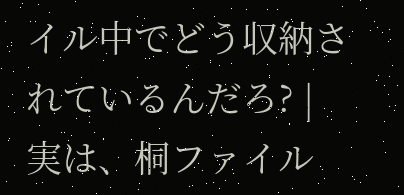イル中でどう収納されているんだろ? |
実は、桐ファイル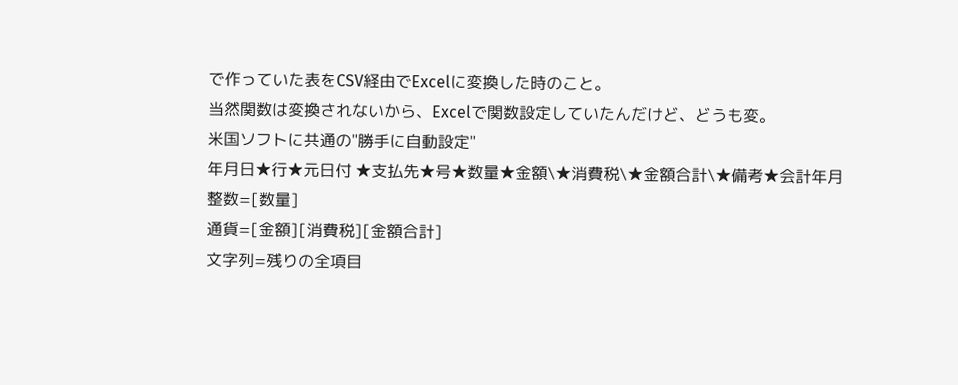で作っていた表をCSV経由でExcelに変換した時のこと。
当然関数は変換されないから、Excelで関数設定していたんだけど、どうも変。
米国ソフトに共通の"勝手に自動設定"
年月日★行★元日付 ★支払先★号★数量★金額\★消費税\★金額合計\★備考★会計年月
整数=[数量]
通貨=[金額][消費税][金額合計]
文字列=残りの全項目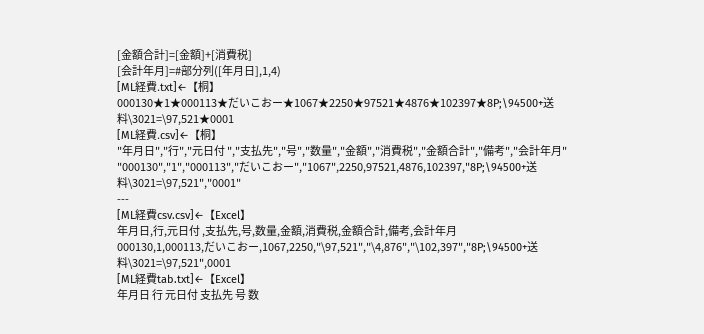[金額合計]=[金額]+[消費税]
[会計年月]=#部分列([年月日],1,4)
[ML経費.txt]←【桐】
000130★1★000113★だいこおー★1067★2250★97521★4876★102397★8P;\94500+送料\3021=\97,521★0001
[ML経費.csv]←【桐】
"年月日","行","元日付 ","支払先","号","数量","金額","消費税","金額合計","備考","会計年月"
"000130","1","000113","だいこおー","1067",2250,97521,4876,102397,"8P;\94500+送料\3021=\97,521","0001"
---
[ML経費csv.csv]←【Excel】
年月日,行,元日付 ,支払先,号,数量,金額,消費税,金額合計,備考,会計年月
000130,1,000113,だいこおー,1067,2250,"\97,521","\4,876","\102,397","8P;\94500+送料\3021=\97,521",0001
[ML経費tab.txt]←【Excel】
年月日 行 元日付 支払先 号 数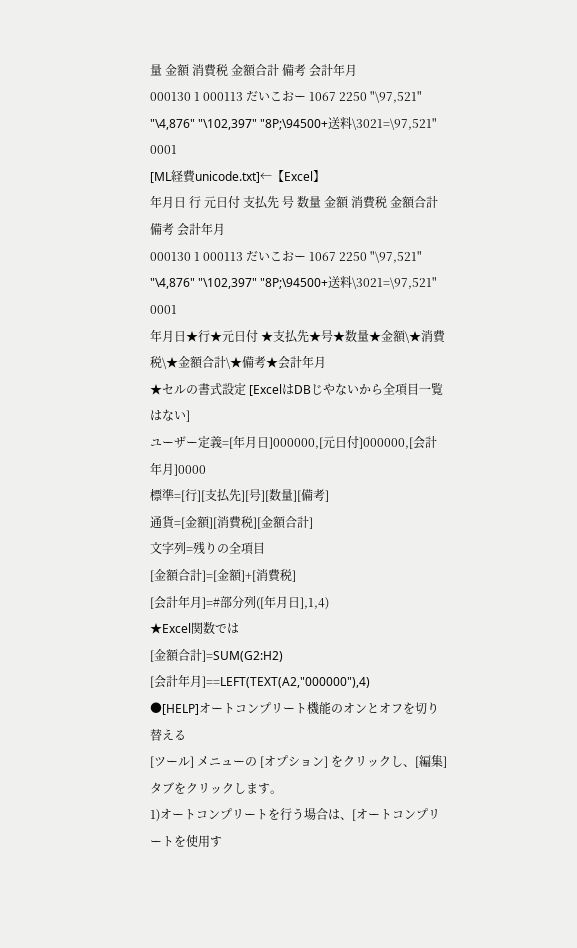量 金額 消費税 金額合計 備考 会計年月
000130 1 000113 だいこおー 1067 2250 "\97,521" "\4,876" "\102,397" "8P;\94500+送料\3021=\97,521" 0001
[ML経費unicode.txt]←【Excel】
年月日 行 元日付 支払先 号 数量 金額 消費税 金額合計 備考 会計年月
000130 1 000113 だいこおー 1067 2250 "\97,521" "\4,876" "\102,397" "8P;\94500+送料\3021=\97,521" 0001
年月日★行★元日付 ★支払先★号★数量★金額\★消費税\★金額合計\★備考★会計年月
★セルの書式設定 [ExcelはDBじやないから全項目一覧はない]
ユーザー定義=[年月日]000000,[元日付]000000,[会計年月]0000
標準=[行][支払先][号][数量][備考]
通貨=[金額][消費税][金額合計]
文字列=残りの全項目
[金額合計]=[金額]+[消費税]
[会計年月]=#部分列([年月日],1,4)
★Excel関数では
[金額合計]=SUM(G2:H2)
[会計年月]==LEFT(TEXT(A2,"000000"),4)
●[HELP]オートコンプリート機能のオンとオフを切り替える
[ツール] メニューの [オプション] をクリックし、[編集] タブをクリックします。
1)オートコンプリートを行う場合は、[オートコンプリートを使用す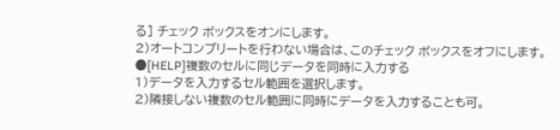る] チェック ボックスをオンにします。
2)オートコンプリートを行わない場合は、このチェック ボックスをオフにします。
●[HELP]複数のセルに同じデータを同時に入力する
1)データを入力するセル範囲を選択します。
2)隣接しない複数のセル範囲に同時にデータを入力することも可。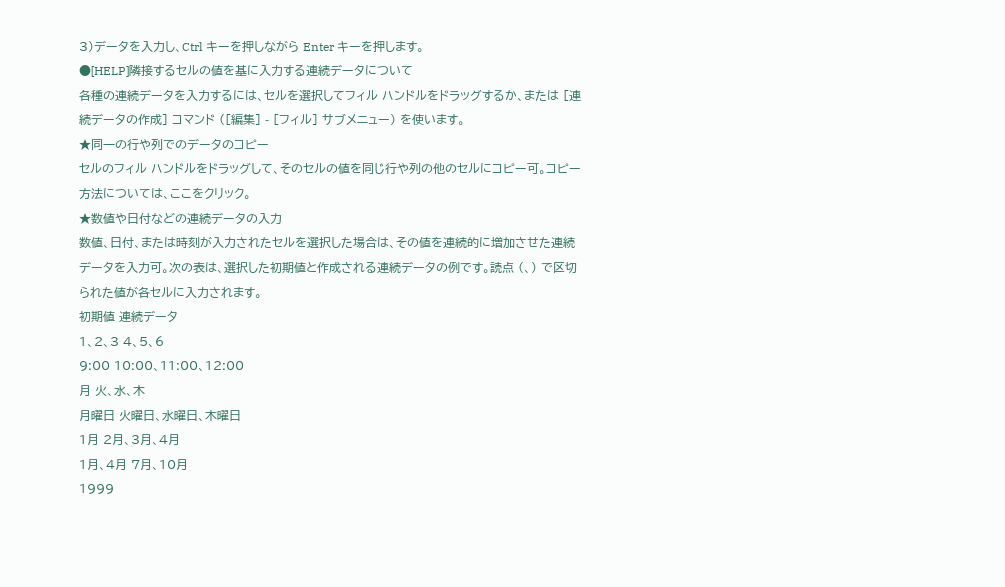3)データを入力し、Ctrl キーを押しながら Enter キーを押します。
●[HELP]隣接するセルの値を基に入力する連続データについて
各種の連続データを入力するには、セルを選択してフィル ハンドルをドラッグするか、または [連続データの作成] コマンド ([編集] - [フィル] サブメニュー) を使います。
★同一の行や列でのデータのコピー
セルのフィル ハンドルをドラッグして、そのセルの値を同じ行や列の他のセルにコピー可。コピー方法については、ここをクリック。
★数値や日付などの連続データの入力
数値、日付、または時刻が入力されたセルを選択した場合は、その値を連続的に増加させた連続データを入力可。次の表は、選択した初期値と作成される連続データの例です。読点 (、) で区切られた値が各セルに入力されます。
初期値 連続データ
1、2、3 4、5、6
9:00 10:00、11:00、12:00
月 火、水、木
月曜日 火曜日、水曜日、木曜日
1月 2月、3月、4月
1月、4月 7月、10月
1999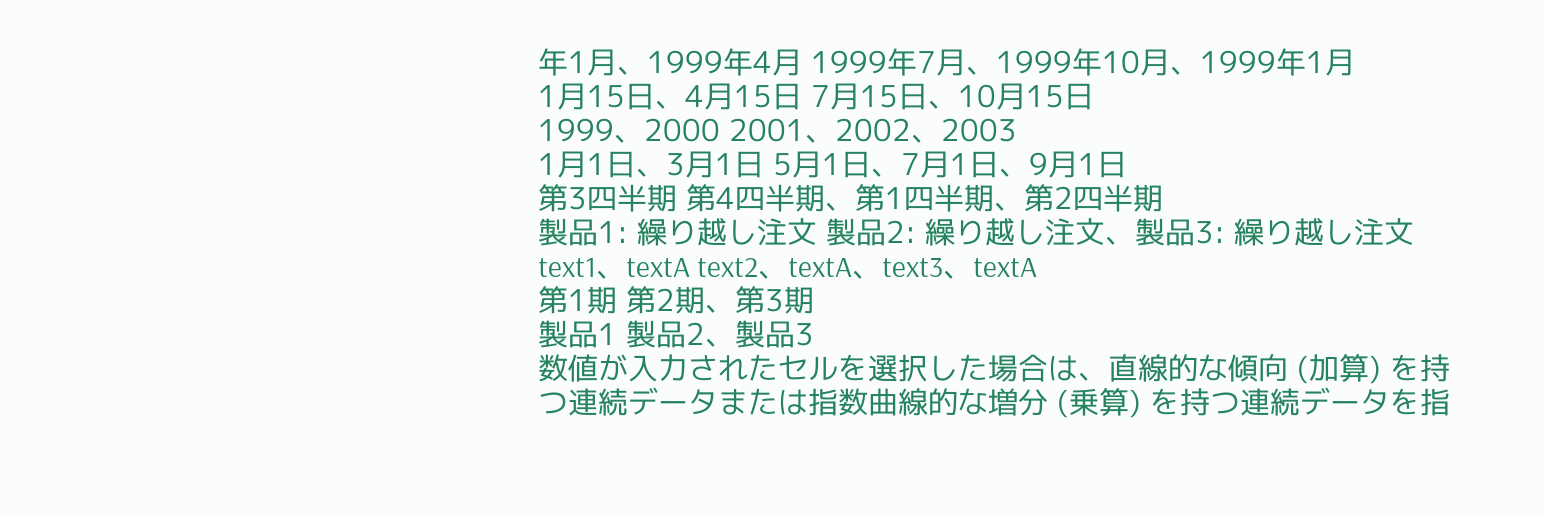年1月、1999年4月 1999年7月、1999年10月、1999年1月
1月15日、4月15日 7月15日、10月15日
1999、2000 2001、2002、2003
1月1日、3月1日 5月1日、7月1日、9月1日
第3四半期 第4四半期、第1四半期、第2四半期
製品1: 繰り越し注文 製品2: 繰り越し注文、製品3: 繰り越し注文
text1、textA text2、textA、text3、textA
第1期 第2期、第3期
製品1 製品2、製品3
数値が入力されたセルを選択した場合は、直線的な傾向 (加算) を持つ連続データまたは指数曲線的な増分 (乗算) を持つ連続データを指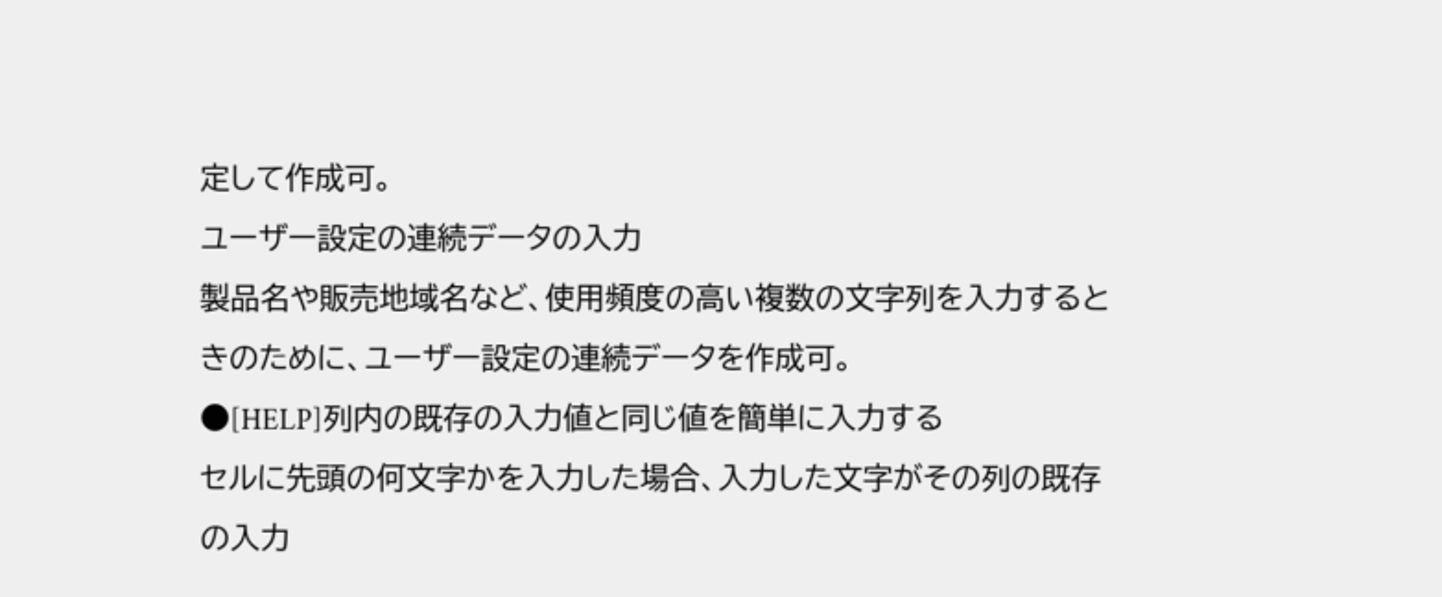定して作成可。
ユーザー設定の連続データの入力
製品名や販売地域名など、使用頻度の高い複数の文字列を入力するときのために、ユーザー設定の連続データを作成可。
●[HELP]列内の既存の入力値と同じ値を簡単に入力する
セルに先頭の何文字かを入力した場合、入力した文字がその列の既存の入力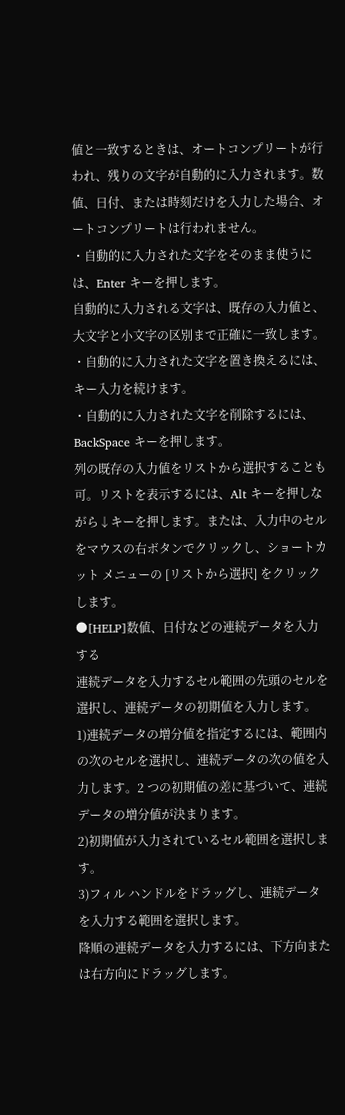値と一致するときは、オートコンプリートが行われ、残りの文字が自動的に入力されます。数値、日付、または時刻だけを入力した場合、オートコンプリートは行われません。
・自動的に入力された文字をそのまま使うには、Enter キーを押します。
自動的に入力される文字は、既存の入力値と、大文字と小文字の区別まで正確に一致します。
・自動的に入力された文字を置き換えるには、キー入力を続けます。
・自動的に入力された文字を削除するには、BackSpace キーを押します。
列の既存の入力値をリストから選択することも可。リストを表示するには、Alt キーを押しながら↓キーを押します。または、入力中のセルをマウスの右ボタンでクリックし、ショートカット メニューの [リストから選択] をクリックします。
●[HELP]数値、日付などの連続データを入力する
連続データを入力するセル範囲の先頭のセルを選択し、連続データの初期値を入力します。
1)連続データの増分値を指定するには、範囲内の次のセルを選択し、連続データの次の値を入力します。2 つの初期値の差に基づいて、連続データの増分値が決まります。
2)初期値が入力されているセル範囲を選択します。
3)フィル ハンドルをドラッグし、連続データを入力する範囲を選択します。
降順の連続データを入力するには、下方向または右方向にドラッグします。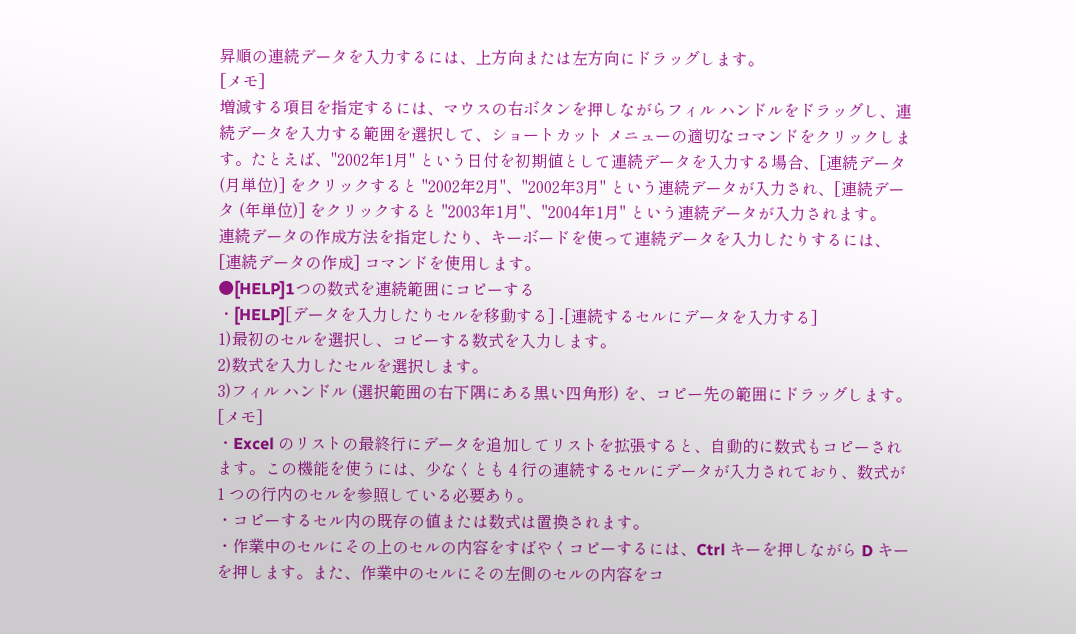昇順の連続データを入力するには、上方向または左方向にドラッグします。
[メモ]
増減する項目を指定するには、マウスの右ボタンを押しながらフィル ハンドルをドラッグし、連続データを入力する範囲を選択して、ショートカット メニューの適切なコマンドをクリックします。たとえば、"2002年1月" という日付を初期値として連続データを入力する場合、[連続データ (月単位)] をクリックすると "2002年2月"、"2002年3月" という連続データが入力され、[連続データ (年単位)] をクリックすると "2003年1月"、"2004年1月" という連続データが入力されます。
連続データの作成方法を指定したり、キーボードを使って連続データを入力したりするには、[連続データの作成] コマンドを使用します。
●[HELP]1つの数式を連続範囲にコピーする
・[HELP][データを入力したりセルを移動する] -[連続するセルにデータを入力する]
1)最初のセルを選択し、コピーする数式を入力します。
2)数式を入力したセルを選択します。
3)フィル ハンドル (選択範囲の右下隅にある黒い四角形) を、コピー先の範囲にドラッグします。
[メモ]
・Excel のリストの最終行にデータを追加してリストを拡張すると、自動的に数式もコピーされます。この機能を使うには、少なくとも 4 行の連続するセルにデータが入力されており、数式が 1 つの行内のセルを参照している必要あり。
・コピーするセル内の既存の値または数式は置換されます。
・作業中のセルにその上のセルの内容をすばやくコピーするには、Ctrl キーを押しながら D キーを押します。また、作業中のセルにその左側のセルの内容をコ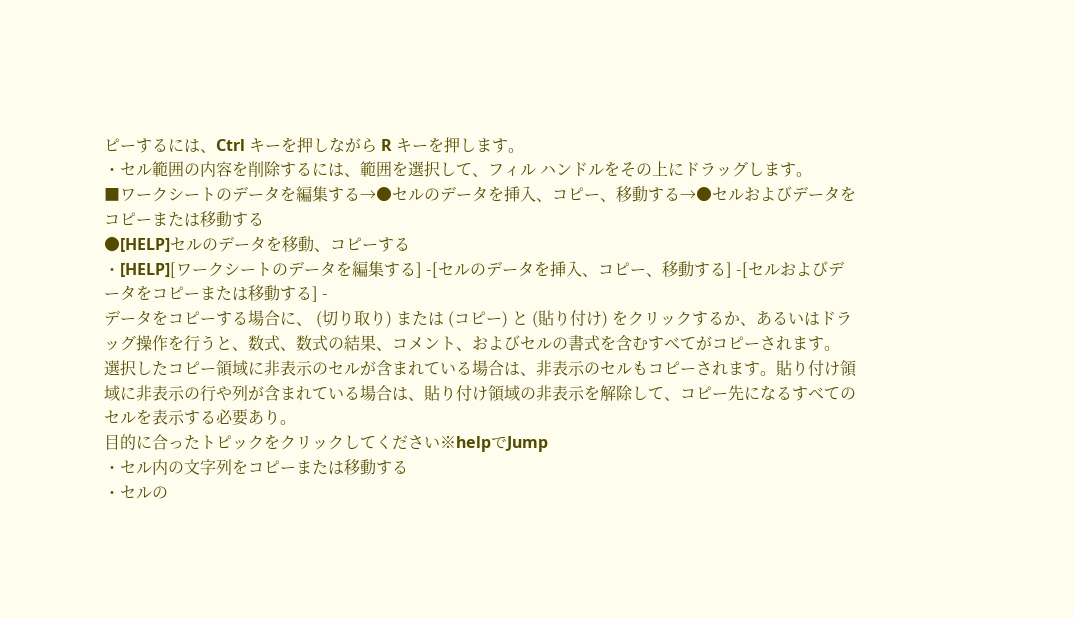ピーするには、Ctrl キーを押しながら R キーを押します。
・セル範囲の内容を削除するには、範囲を選択して、フィル ハンドルをその上にドラッグします。
■ワークシートのデータを編集する→●セルのデータを挿入、コピー、移動する→●セルおよびデータをコピーまたは移動する
●[HELP]セルのデータを移動、コピーする
・[HELP][ワークシートのデータを編集する] -[セルのデータを挿入、コピー、移動する] -[セルおよびデータをコピーまたは移動する] -
データをコピーする場合に、 (切り取り) または (コピー) と (貼り付け) をクリックするか、あるいはドラッグ操作を行うと、数式、数式の結果、コメント、およびセルの書式を含むすべてがコピーされます。
選択したコピー領域に非表示のセルが含まれている場合は、非表示のセルもコピーされます。貼り付け領域に非表示の行や列が含まれている場合は、貼り付け領域の非表示を解除して、コピー先になるすべてのセルを表示する必要あり。
目的に合ったトピックをクリックしてください※helpでJump
・セル内の文字列をコピーまたは移動する
・セルの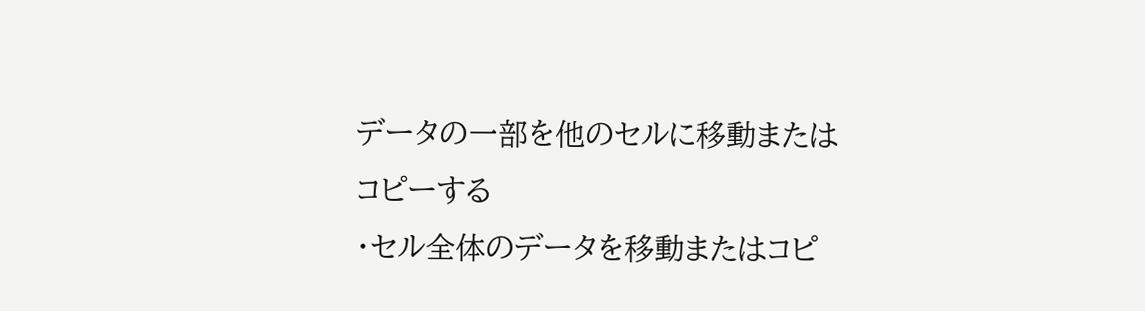データの一部を他のセルに移動またはコピーする
・セル全体のデータを移動またはコピ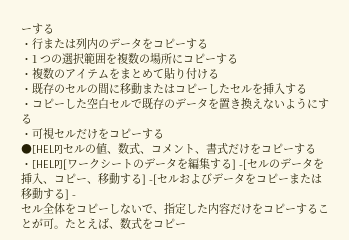ーする
・行または列内のデータをコピーする
・1 つの選択範囲を複数の場所にコピーする
・複数のアイテムをまとめて貼り付ける
・既存のセルの間に移動またはコピーしたセルを挿入する
・コピーした空白セルで既存のデータを置き換えないようにする
・可視セルだけをコピーする
●[HELP]セルの値、数式、コメント、書式だけをコピーする
・[HELP][ワークシートのデータを編集する] -[セルのデータを挿入、コピー、移動する] -[セルおよびデータをコピーまたは移動する] -
セル全体をコピーしないで、指定した内容だけをコピーすることが可。たとえば、数式をコピー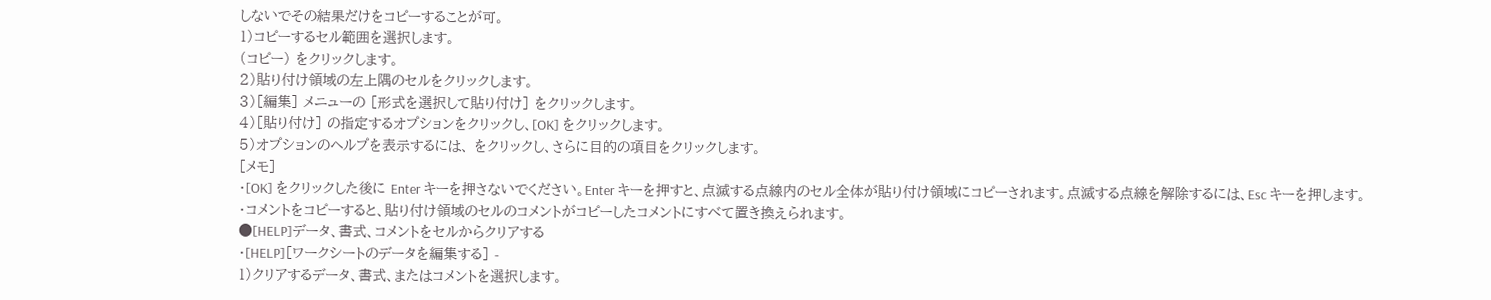しないでその結果だけをコピーすることが可。
1)コピーするセル範囲を選択します。
(コピー) をクリックします。
2)貼り付け領域の左上隅のセルをクリックします。
3)[編集] メニューの [形式を選択して貼り付け] をクリックします。
4)[貼り付け] の指定するオプションをクリックし、[OK] をクリックします。
5)オプションのヘルプを表示するには、 をクリックし、さらに目的の項目をクリックします。
[メモ]
・[OK] をクリックした後に Enter キーを押さないでください。Enter キーを押すと、点滅する点線内のセル全体が貼り付け領域にコピーされます。点滅する点線を解除するには、Esc キーを押します。
・コメントをコピーすると、貼り付け領域のセルのコメントがコピーしたコメントにすべて置き換えられます。
●[HELP]データ、書式、コメントをセルからクリアする
・[HELP][ワークシートのデータを編集する] -
1)クリアするデータ、書式、またはコメントを選択します。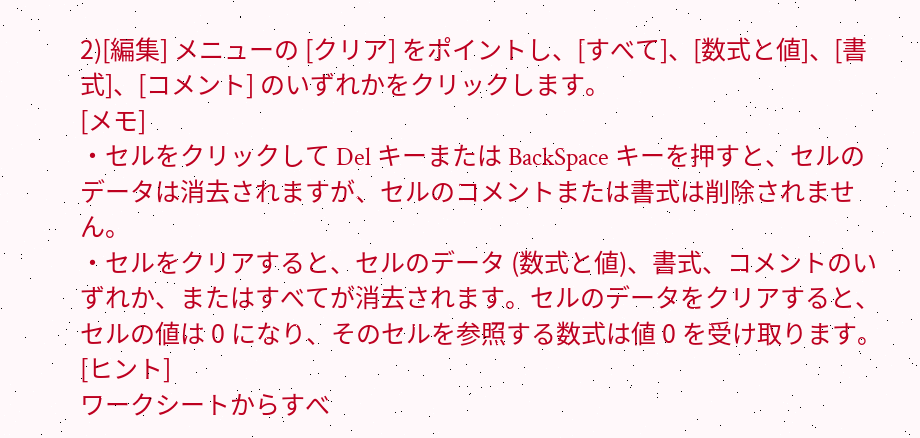2)[編集] メニューの [クリア] をポイントし、[すべて]、[数式と値]、[書式]、[コメント] のいずれかをクリックします。
[メモ]
・セルをクリックして Del キーまたは BackSpace キーを押すと、セルのデータは消去されますが、セルのコメントまたは書式は削除されません。
・セルをクリアすると、セルのデータ (数式と値)、書式、コメントのいずれか、またはすべてが消去されます。セルのデータをクリアすると、セルの値は 0 になり、そのセルを参照する数式は値 0 を受け取ります。
[ヒント]
ワークシートからすべ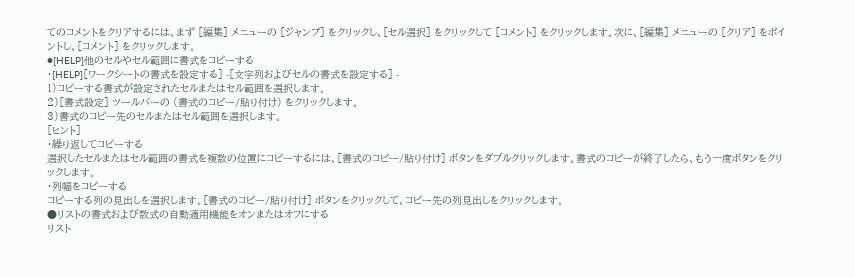てのコメントをクリアするには、まず [編集] メニューの [ジャンプ] をクリックし、[セル選択] をクリックして [コメント] をクリックします。次に、[編集] メニューの [クリア] をポイントし、[コメント] をクリックします。
●[HELP]他のセルやセル範囲に書式をコピーする
・[HELP][ワークシートの書式を設定する] -[文字列およびセルの書式を設定する] -
1)コピーする書式が設定されたセルまたはセル範囲を選択します。
2)[書式設定] ツールバーの (書式のコピー/貼り付け) をクリックします。
3)書式のコピー先のセルまたはセル範囲を選択します。
[ヒント]
・繰り返してコピーする
選択したセルまたはセル範囲の書式を複数の位置にコピーするには、[書式のコピー/貼り付け] ボタンをダブルクリックします。書式のコピーが終了したら、もう一度ボタンをクリックします。
・列幅をコピーする
コピーする列の見出しを選択します。[書式のコピー/貼り付け] ボタンをクリックして、コピー先の列見出しをクリックします。
●リストの書式および数式の自動適用機能をオンまたはオフにする
リスト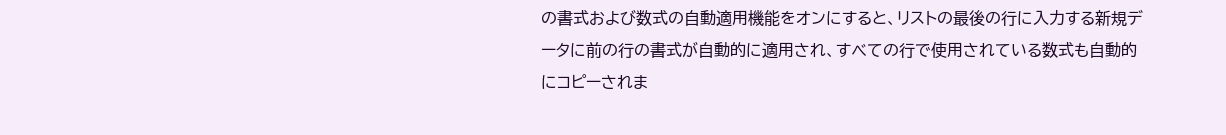の書式および数式の自動適用機能をオンにすると、リストの最後の行に入力する新規データに前の行の書式が自動的に適用され、すべての行で使用されている数式も自動的にコピーされま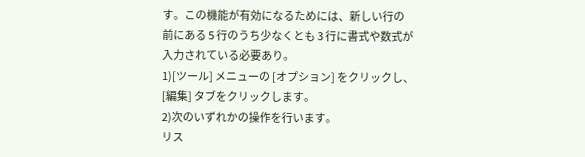す。この機能が有効になるためには、新しい行の前にある 5 行のうち少なくとも 3 行に書式や数式が入力されている必要あり。
1)[ツール] メニューの [オプション] をクリックし、[編集] タブをクリックします。
2)次のいずれかの操作を行います。
リス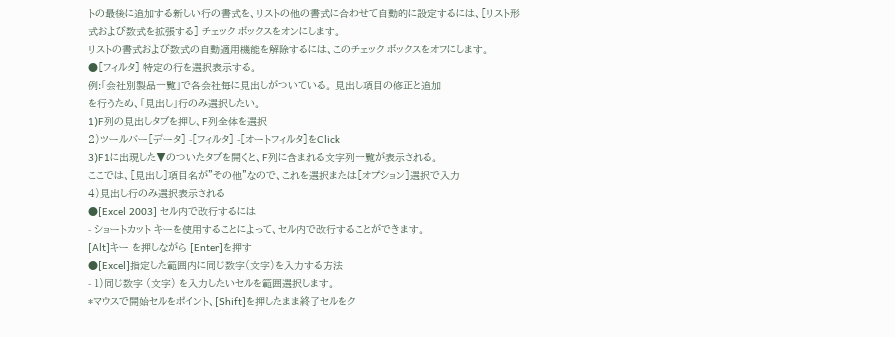トの最後に追加する新しい行の書式を、リストの他の書式に合わせて自動的に設定するには、[リスト形式および数式を拡張する] チェック ボックスをオンにします。
リストの書式および数式の自動適用機能を解除するには、このチェック ボックスをオフにします。
●[フィルタ] 特定の行を選択表示する。
例:「会社別製品一覧」で各会社毎に見出しがついている。 見出し項目の修正と追加
を行うため、「見出し」行のみ選択したい。
1)F列の見出しタブを押し、F列全体を選択
2)ツールバー[データ] -[フィルタ] -[オートフィルタ]をClick
3)F1に出現した▼のついたタブを開くと、F列に含まれる文字列一覧が表示される。
ここでは、[見出し]項目名が"その他"なので、これを選択または[オプション]選択で入力
4)見出し行のみ選択表示される
●[Excel 2003] セル内で改行するには
- ショートカット キーを使用することによって、セル内で改行することができます。
[Alt]キー を押しながら [Enter]を押す
●[Excel]指定した範囲内に同じ数字(文字)を入力する方法
- 1)同じ数字 (文字) を入力したいセルを範囲選択します。
*マウスで開始セルをポイント、[Shift]を押したまま終了セルをク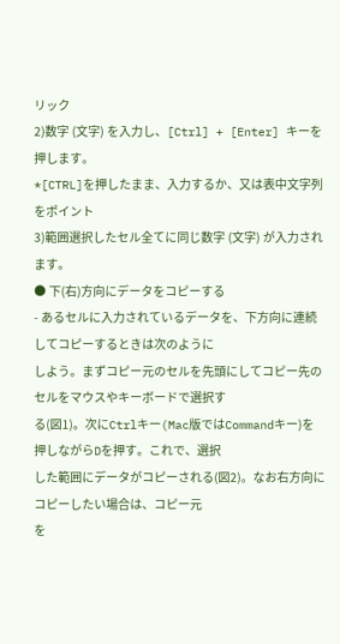リック
2)数字 (文字) を入力し、[Ctrl] + [Enter] キーを押します。
*[CTRL]を押したまま、入力するか、又は表中文字列をポイント
3)範囲選択したセル全てに同じ数字 (文字) が入力されます。
● 下(右)方向にデータをコピーする
- あるセルに入力されているデータを、下方向に連続してコピーするときは次のように
しよう。まずコピー元のセルを先頭にしてコピー先のセルをマウスやキーボードで選択す
る(図1)。次にCtrlキー(Mac版ではCommandキー)を押しながらDを押す。これで、選択
した範囲にデータがコピーされる(図2)。なお右方向にコピーしたい場合は、コピー元
を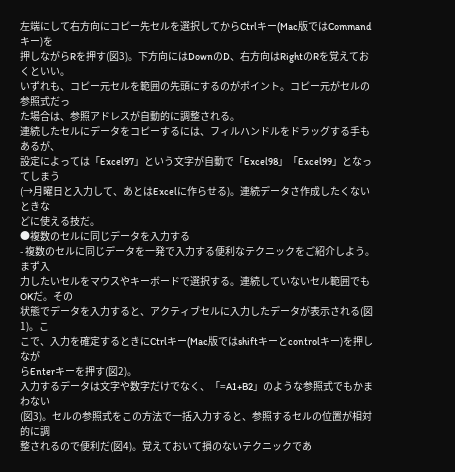左端にして右方向にコピー先セルを選択してからCtrlキー(Mac版ではCommandキー)を
押しながらRを押す(図3)。下方向にはDownのD、右方向はRightのRを覚えておくといい。
いずれも、コピー元セルを範囲の先頭にするのがポイント。コピー元がセルの参照式だっ
た場合は、参照アドレスが自動的に調整される。
連続したセルにデータをコピーするには、フィルハンドルをドラッグする手もあるが、
設定によっては「Excel97」という文字が自動で「Excel98」「Excel99」となってしまう
(→月曜日と入力して、あとはExcelに作らせる)。連続データさ作成したくないときな
どに使える技だ。
●複数のセルに同じデータを入力する
- 複数のセルに同じデータを一発で入力する便利なテクニックをご紹介しよう。まず入
力したいセルをマウスやキーボードで選択する。連続していないセル範囲でもOKだ。その
状態でデータを入力すると、アクティブセルに入力したデータが表示される(図1)。こ
こで、入力を確定するときにCtrlキー(Mac版ではshiftキーとcontrolキー)を押しなが
らEnterキーを押す(図2)。
入力するデータは文字や数字だけでなく、「=A1+B2」のような参照式でもかまわない
(図3)。セルの参照式をこの方法で一括入力すると、参照するセルの位置が相対的に調
整されるので便利だ(図4)。覚えておいて損のないテクニックであ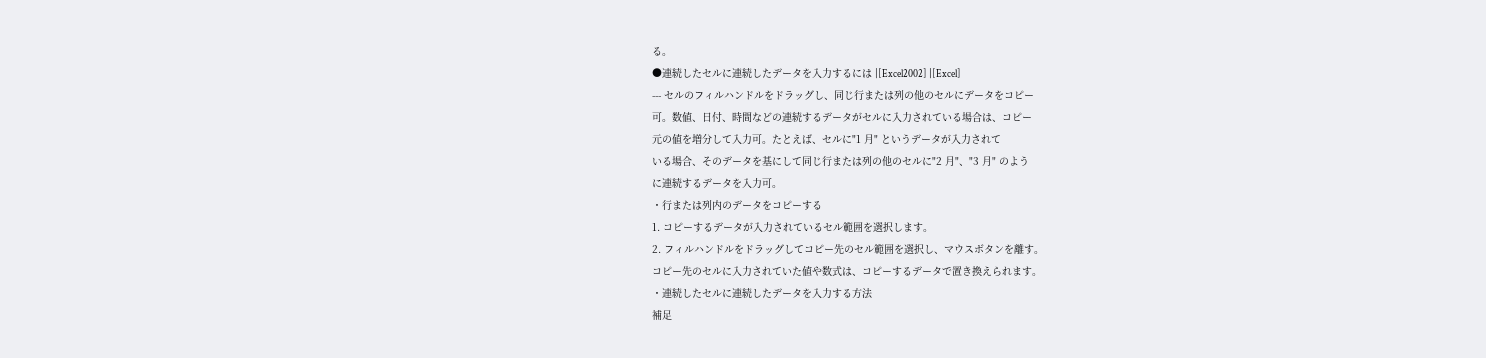る。
●連続したセルに連続したデータを入力するには |[Excel2002] |[Excel]
--- セルのフィルハンドルをドラッグし、同じ行または列の他のセルにデータをコピー
可。数値、日付、時間などの連続するデータがセルに入力されている場合は、コピー
元の値を増分して入力可。たとえば、セルに"1 月" というデータが入力されて
いる場合、そのデータを基にして同じ行または列の他のセルに"2 月"、"3 月" のよう
に連続するデータを入力可。
・行または列内のデータをコピーする
1. コピーするデータが入力されているセル範囲を選択します。
2. フィルハンドルをドラッグしてコピー先のセル範囲を選択し、マウスボタンを離す。
コピー先のセルに入力されていた値や数式は、コピーするデータで置き換えられます。
・連続したセルに連続したデータを入力する方法
補足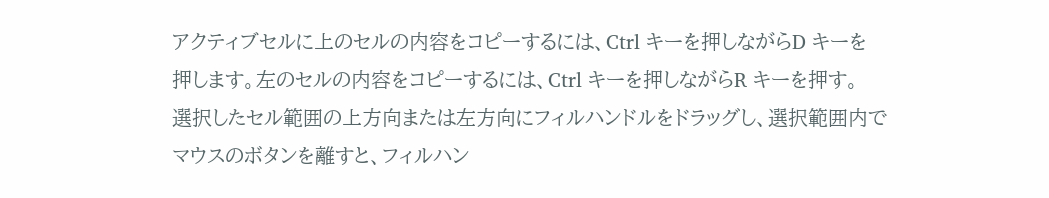アクティブセルに上のセルの内容をコピーするには、Ctrl キーを押しながらD キーを
押します。左のセルの内容をコピーするには、Ctrl キーを押しながらR キーを押す。
選択したセル範囲の上方向または左方向にフィルハンドルをドラッグし、選択範囲内で
マウスのボタンを離すと、フィルハン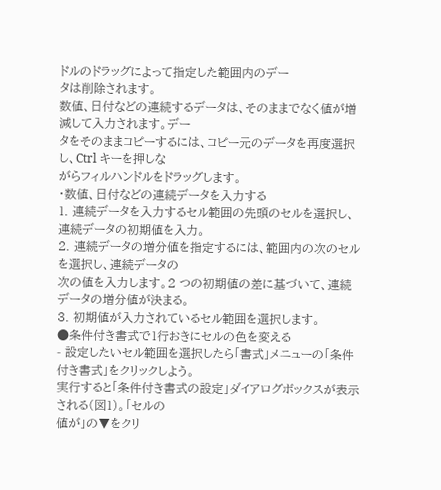ドルのドラッグによって指定した範囲内のデー
タは削除されます。
数値、日付などの連続するデータは、そのままでなく値が増減して入力されます。デー
タをそのままコピーするには、コピー元のデータを再度選択し、Ctrl キーを押しな
がらフィルハンドルをドラッグします。
・数値、日付などの連続データを入力する
1. 連続データを入力するセル範囲の先頭のセルを選択し、連続データの初期値を入力。
2. 連続データの増分値を指定するには、範囲内の次のセルを選択し、連続データの
次の値を入力します。2 つの初期値の差に基づいて、連続データの増分値が決まる。
3. 初期値が入力されているセル範囲を選択します。
●条件付き書式で1行おきにセルの色を変える
- 設定したいセル範囲を選択したら「書式」メニューの「条件付き書式」をクリックしよう。
実行すると「条件付き書式の設定」ダイアログボックスが表示される(図1)。「セルの
値が」の▼をクリ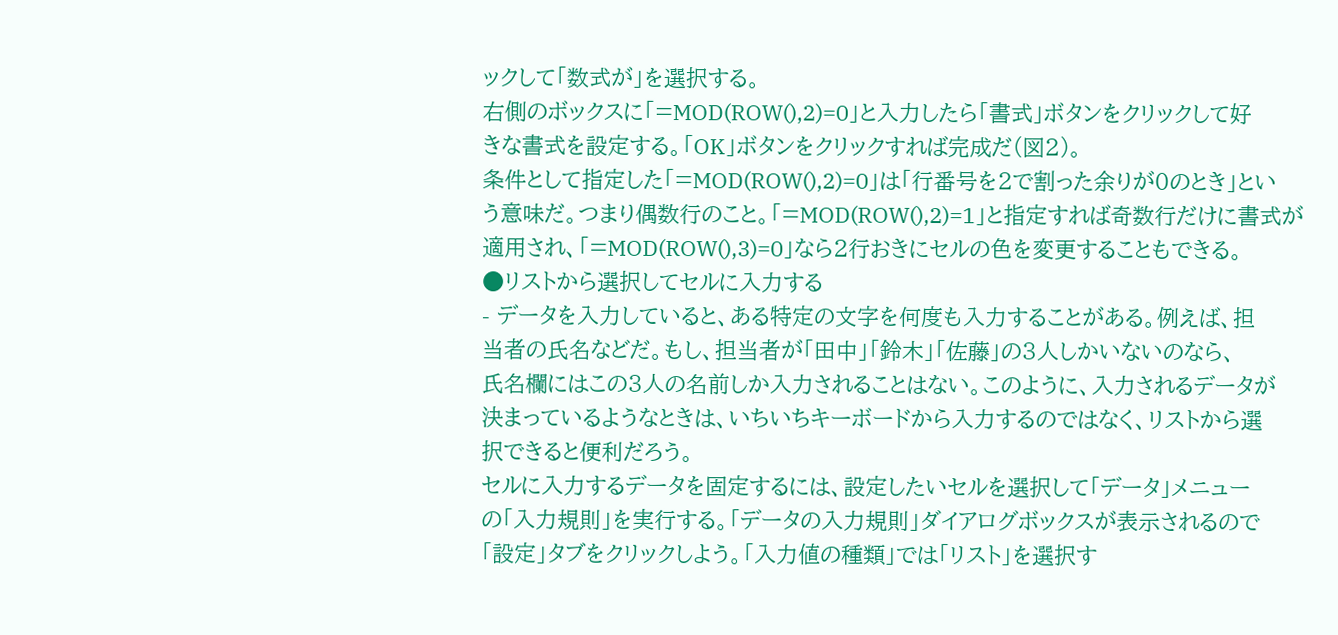ックして「数式が」を選択する。
右側のボックスに「=MOD(ROW(),2)=0」と入力したら「書式」ボタンをクリックして好
きな書式を設定する。「OK」ボタンをクリックすれば完成だ(図2)。
条件として指定した「=MOD(ROW(),2)=0」は「行番号を2で割った余りが0のとき」とい
う意味だ。つまり偶数行のこと。「=MOD(ROW(),2)=1」と指定すれば奇数行だけに書式が
適用され、「=MOD(ROW(),3)=0」なら2行おきにセルの色を変更することもできる。
●リストから選択してセルに入力する
- データを入力していると、ある特定の文字を何度も入力することがある。例えば、担
当者の氏名などだ。もし、担当者が「田中」「鈴木」「佐藤」の3人しかいないのなら、
氏名欄にはこの3人の名前しか入力されることはない。このように、入力されるデータが
決まっているようなときは、いちいちキーボードから入力するのではなく、リストから選
択できると便利だろう。
セルに入力するデータを固定するには、設定したいセルを選択して「データ」メニュー
の「入力規則」を実行する。「データの入力規則」ダイアログボックスが表示されるので
「設定」タブをクリックしよう。「入力値の種類」では「リスト」を選択す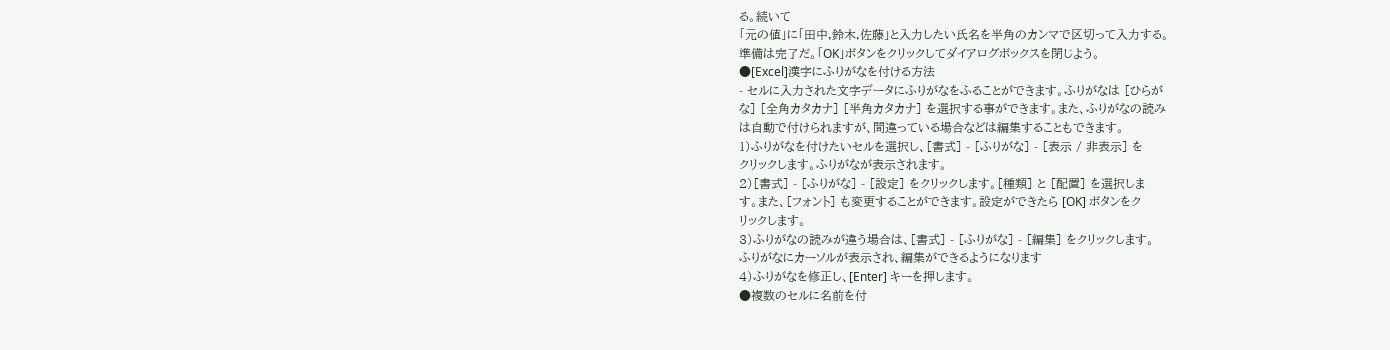る。続いて
「元の値」に「田中,鈴木,佐藤」と入力したい氏名を半角のカンマで区切って入力する。
準備は完了だ。「OK」ボタンをクリックしてダイアログボックスを閉じよう。
●[Excel]漢字にふりがなを付ける方法
- セルに入力された文字データにふりがなをふることができます。ふりがなは [ひらが
な] [全角カタカナ] [半角カタカナ] を選択する事ができます。また、ふりがなの読み
は自動で付けられますが、間違っている場合などは編集することもできます。
1)ふりがなを付けたいセルを選択し、[書式] - [ふりがな] - [表示 / 非表示] を
クリックします。ふりがなが表示されます。
2)[書式] - [ふりがな] - [設定] をクリックします。[種類] と [配置] を選択しま
す。また、[フォント] も変更することができます。設定ができたら [OK] ボタンをク
リックします。
3)ふりがなの読みが違う場合は、[書式] - [ふりがな] - [編集] をクリックします。
ふりがなにカーソルが表示され、編集ができるようになります
4)ふりがなを修正し、[Enter] キーを押します。
●複数のセルに名前を付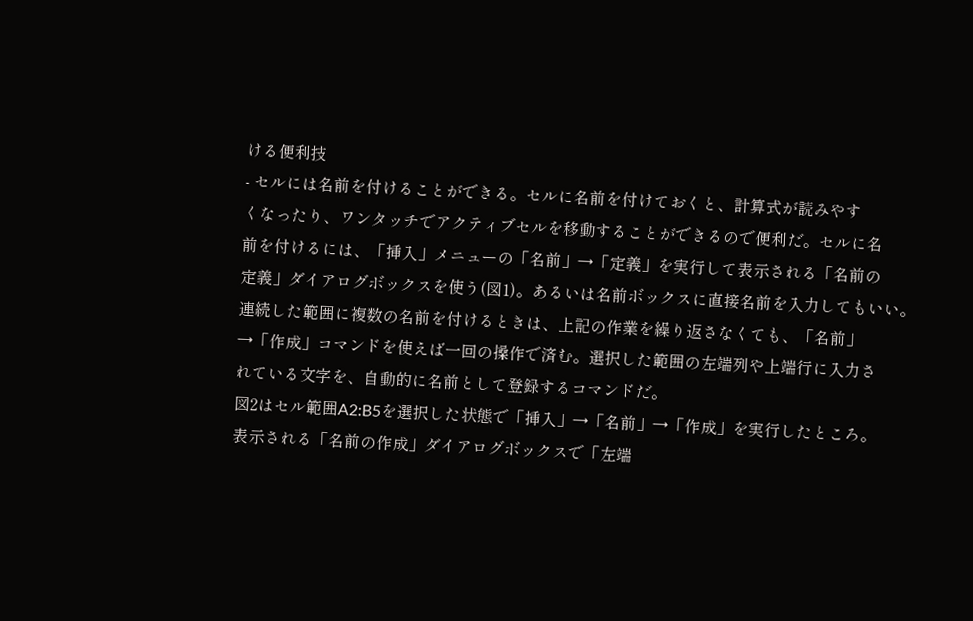ける便利技
- セルには名前を付けることができる。セルに名前を付けておくと、計算式が読みやす
くなったり、ワンタッチでアクティブセルを移動することができるので便利だ。セルに名
前を付けるには、「挿入」メニューの「名前」→「定義」を実行して表示される「名前の
定義」ダイアログボックスを使う(図1)。あるいは名前ボックスに直接名前を入力してもいい。
連続した範囲に複数の名前を付けるときは、上記の作業を繰り返さなくても、「名前」
→「作成」コマンドを使えば一回の操作で済む。選択した範囲の左端列や上端行に入力さ
れている文字を、自動的に名前として登録するコマンドだ。
図2はセル範囲A2:B5を選択した状態で「挿入」→「名前」→「作成」を実行したところ。
表示される「名前の作成」ダイアログボックスで「左端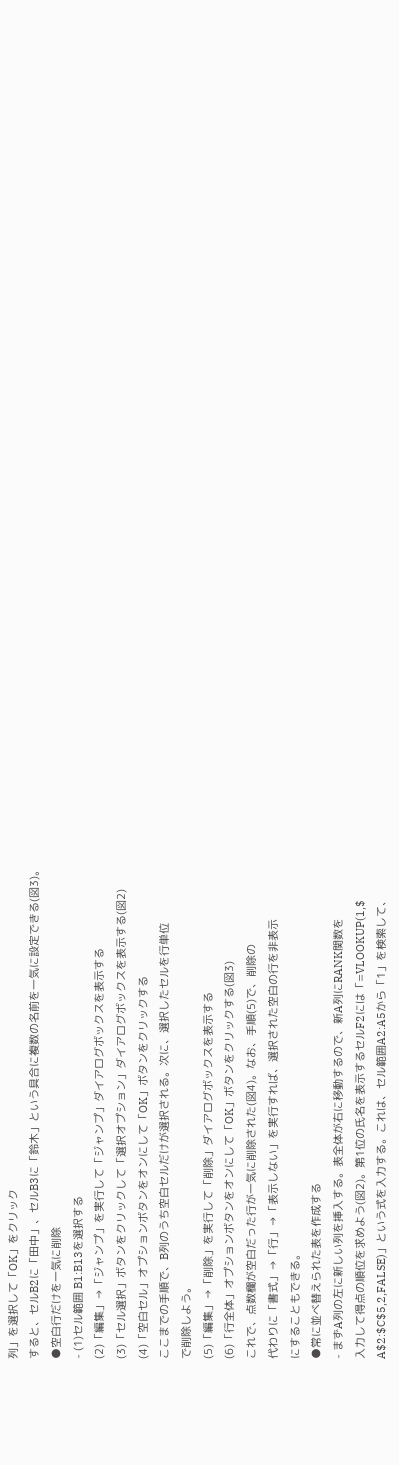列」を選択して「OK」をクリック
すると、セルB2に「田中」、セルB3に「鈴木」という具合に複数の名前を一気に設定できる(図3)。
●空白行だけを一気に削除
- (1)セル範囲 B1:B13を選択する
(2)「編集」→「ジャンプ」を実行して「ジャンプ」ダイアログボックスを表示する
(3)「セル選択」ボタンをクリックして「選択オプション」ダイアログボックスを表示する(図2)
(4)「空白セル」オプションボタンをオンにして「OK」ボタンをクリックする
ここまでの手順で、B列のうち空白セルだけが選択される。次に、選択したセルを行単位
で削除しよう。
(5)「編集」→「削除」を実行して「削除」ダイアログボックスを表示する
(6)「行全体」オプションボタンをオンにして「OK」ボタンをクリックする(図3)
これで、点数欄が空白だった行が一気に削除された(図4)。なお、手順(5)で、削除の
代わりに「書式」→「行」→「表示しない」を実行すれば、選択された空白の行を非表示
にすることもできる。
●常に並べ替えられた表を作成する
- まずA列の左に新しい列を挿入する。表全体が右に移動するので、新A列にRANK関数を
入力して得点の順位を求めよう(図2)。第1位の氏名を表示するセルF2には「=VLOOKUP(1,$
A$2:$C$5,2,FALSE)」という式を入力する。これは、セル範囲A2:A5から「1」を検索して、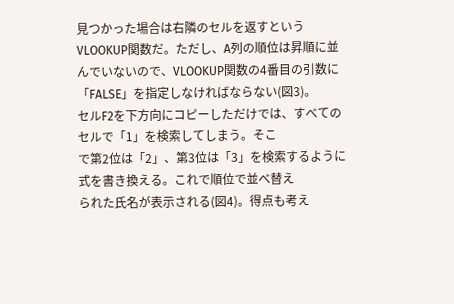見つかった場合は右隣のセルを返すというVLOOKUP関数だ。ただし、A列の順位は昇順に並
んでいないので、VLOOKUP関数の4番目の引数に「FALSE」を指定しなければならない(図3)。
セルF2を下方向にコピーしただけでは、すべてのセルで「1」を検索してしまう。そこ
で第2位は「2」、第3位は「3」を検索するように式を書き換える。これで順位で並べ替え
られた氏名が表示される(図4)。得点も考え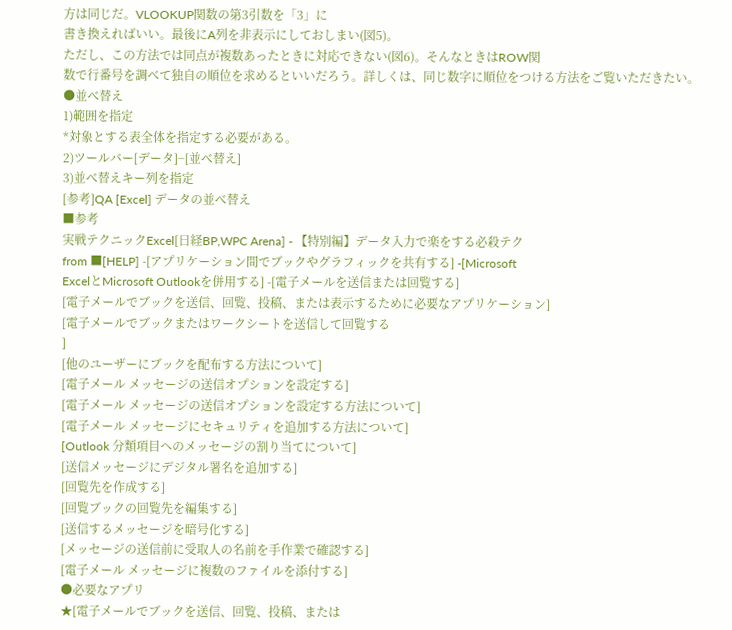方は同じだ。VLOOKUP関数の第3引数を「3」に
書き換えればいい。最後にA列を非表示にしておしまい(図5)。
ただし、この方法では同点が複数あったときに対応できない(図6)。そんなときはROW関
数で行番号を調べて独自の順位を求めるといいだろう。詳しくは、同じ数字に順位をつける方法をご覧いただきたい。
●並べ替え
1)範囲を指定
*対象とする表全体を指定する必要がある。
2)ツールバー[データ]−[並べ替え]
3)並べ替えキー列を指定
[参考]QA [Excel] データの並べ替え
■参考
実戦テクニックExcel[日経BP,WPC Arena] - 【特別編】データ入力で楽をする必殺テク
from ■[HELP] -[アプリケーション間でブックやグラフィックを共有する] -[Microsoft
ExcelとMicrosoft Outlookを併用する] -[電子メールを送信または回覧する]
[電子メールでブックを送信、回覧、投稿、または表示するために必要なアプリケーション]
[電子メールでブックまたはワークシートを送信して回覧する
]
[他のユーザーにブックを配布する方法について]
[電子メール メッセージの送信オプションを設定する]
[電子メール メッセージの送信オプションを設定する方法について]
[電子メール メッセージにセキュリティを追加する方法について]
[Outlook 分類項目へのメッセージの割り当てについて]
[送信メッセージにデジタル署名を追加する]
[回覧先を作成する]
[回覧ブックの回覧先を編集する]
[送信するメッセージを暗号化する]
[メッセージの送信前に受取人の名前を手作業で確認する]
[電子メール メッセージに複数のファイルを添付する]
●必要なアプリ
★[電子メールでブックを送信、回覧、投稿、または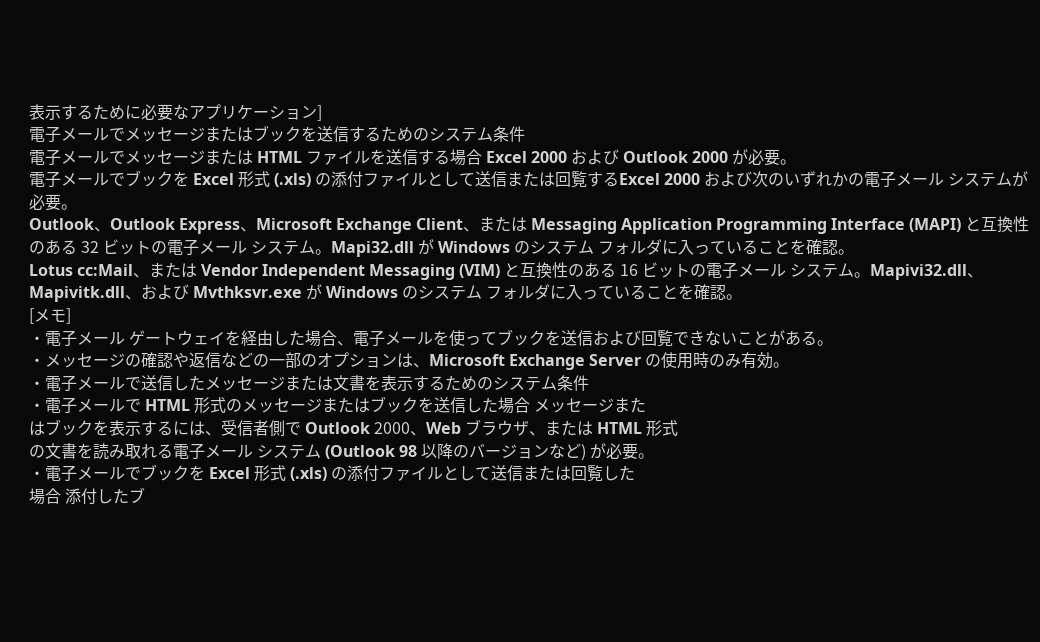表示するために必要なアプリケーション]
電子メールでメッセージまたはブックを送信するためのシステム条件
電子メールでメッセージまたは HTML ファイルを送信する場合 Excel 2000 および Outlook 2000 が必要。
電子メールでブックを Excel 形式 (.xls) の添付ファイルとして送信または回覧するExcel 2000 および次のいずれかの電子メール システムが必要。
Outlook、Outlook Express、Microsoft Exchange Client、または Messaging Application Programming Interface (MAPI) と互換性のある 32 ビットの電子メール システム。Mapi32.dll が Windows のシステム フォルダに入っていることを確認。
Lotus cc:Mail、または Vendor Independent Messaging (VIM) と互換性のある 16 ビットの電子メール システム。Mapivi32.dll、Mapivitk.dll、および Mvthksvr.exe が Windows のシステム フォルダに入っていることを確認。
[メモ]
・電子メール ゲートウェイを経由した場合、電子メールを使ってブックを送信および回覧できないことがある。
・メッセージの確認や返信などの一部のオプションは、Microsoft Exchange Server の使用時のみ有効。
・電子メールで送信したメッセージまたは文書を表示するためのシステム条件
・電子メールで HTML 形式のメッセージまたはブックを送信した場合 メッセージまた
はブックを表示するには、受信者側で Outlook 2000、Web ブラウザ、または HTML 形式
の文書を読み取れる電子メール システム (Outlook 98 以降のバージョンなど) が必要。
・電子メールでブックを Excel 形式 (.xls) の添付ファイルとして送信または回覧した
場合 添付したブ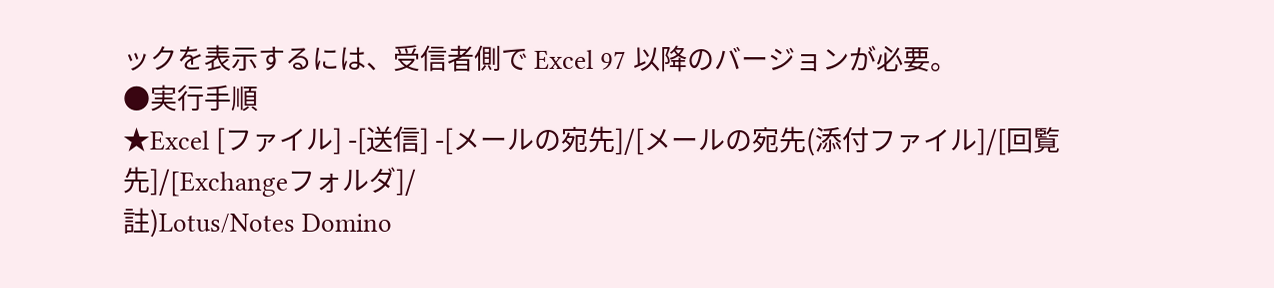ックを表示するには、受信者側で Excel 97 以降のバージョンが必要。
●実行手順
★Excel [ファイル] -[送信] -[メールの宛先]/[メールの宛先(添付ファイル]/[回覧先]/[Exchangeフォルダ]/
註)Lotus/Notes Domino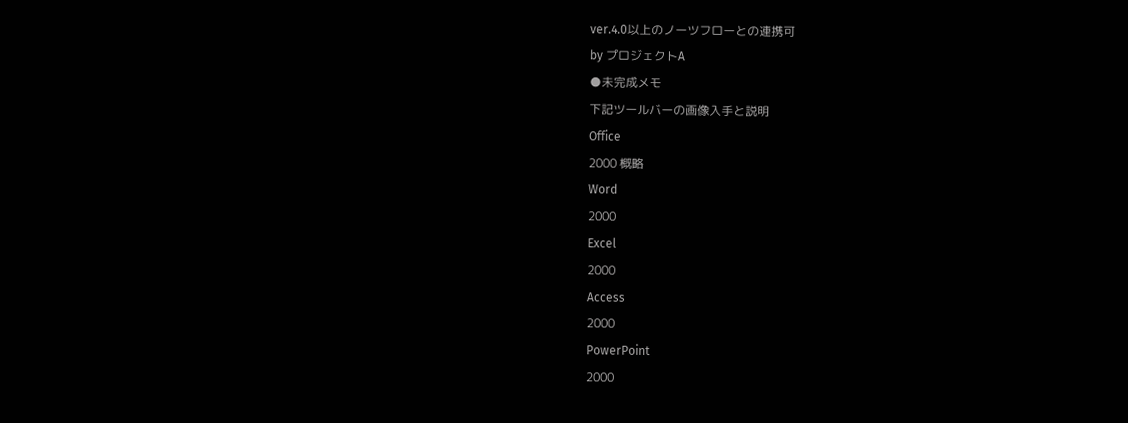ver.4.0以上のノーツフローとの連携可
by プロジェクトA
●未完成メモ
下記ツールバーの画像入手と説明
Office
2000 概略
Word
2000
Excel
2000
Access
2000
PowerPoint
2000